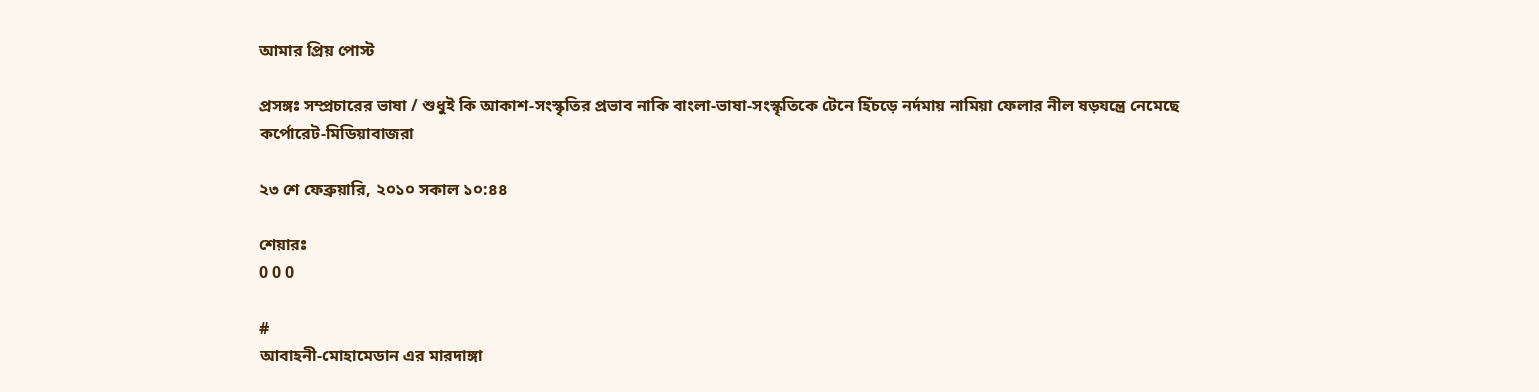আমার প্রিয় পোস্ট

প্রসঙ্গঃ সম্প্রচারের ভাষা / শুধুই কি আকাশ-সংস্কৃতির প্রভাব নাকি বাংলা-ভাষা-সংস্কৃতিকে টেনে হিঁচড়ে নর্দমায় নামিয়া ফেলার নীল ষড়যন্ত্রে নেমেছে কর্পোরেট-মিডিয়াবাজরা

২৩ শে ফেব্রুয়ারি, ২০১০ সকাল ১০:৪৪

শেয়ারঃ
0 0 0

#
আবাহনী-মোহামেডান এর মারদাঙ্গা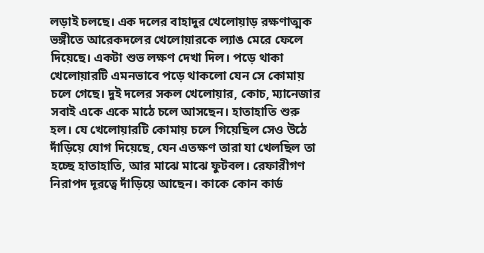লড়াই চলছে। এক দলের বাহাদুর খেলোয়াড় রক্ষণাত্মক ভঙ্গীতে আরেকদলের খেলোয়ারকে ল্যাঙ মেরে ফেলে দিয়েছে। একটা শুভ লক্ষণ দেখা দিল। পড়ে থাকা খেলোয়ারটি এমনভাবে পড়ে থাকলো যেন সে কোমায় চলে গেছে। দুই দলের সকল খেলোয়ার, কোচ, ম্যানেজার সবাই একে একে মাঠে চলে আসছেন। হাতাহাতি শুরু হল। যে খেলোয়ারটি কোমায় চলে গিয়েছিল সেও উঠে দাঁড়িয়ে যোগ দিয়েছে, যেন এতক্ষণ তারা যা খেলছিল তা হচ্ছে হাতাহাতি, আর মাঝে মাঝে ফুটবল। রেফারীগণ নিরাপদ দূরত্বে দাঁড়িয়ে আছেন। কাকে কোন কার্ড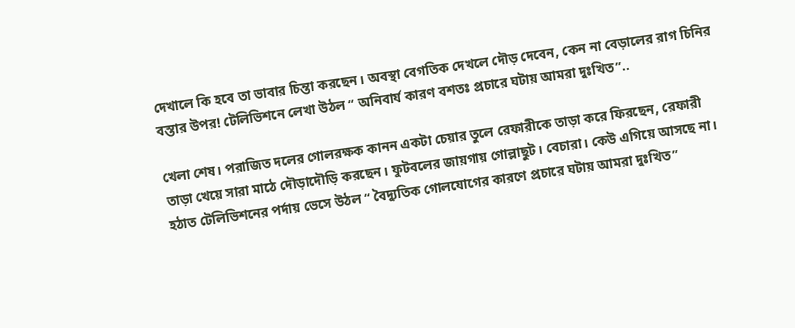দেখালে কি হবে তা ভাবার চিন্তা করছেন। অবস্থা বেগতিক দেখলে দৌড় দেবেন, কেন না বেড়ালের রাগ চিনির বস্তার উপর! টেলিভিশনে লেখা উঠল “ অনিবার্য কারণ বশতঃ প্রচারে ঘটায় আমরা দুঃখিত”..

খেলা শেষ। পরাজিত দলের গোলরক্ষক কানন একটা চেয়ার তুলে রেফারীকে তাড়া করে ফিরছেন, রেফারী তাড়া খেয়ে সারা মাঠে দৌড়াদৌড়ি করছেন। ফুটবলের জায়গায় গোল্লাছুট। বেচারা। কেউ এগিয়ে আসছে না। হঠাত টেলিভিশনের পর্দায় ভেসে উঠল “ বৈদ্যুতিক গোলযোগের কারণে প্রচারে ঘটায় আমরা দুঃখিত”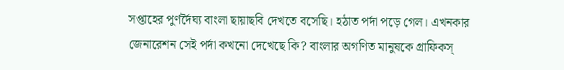সপ্তাহের পুর্ণর্দৈঘ্য বাংলা ছায়াছবি দেখতে বসেছি। হঠাত পর্দা পড়ে গেল। এখনকার জেনারেশন সেই পর্দা কখনো দেখেছে কি? বাংলার অগণিত মানুষকে গ্রাফিকস্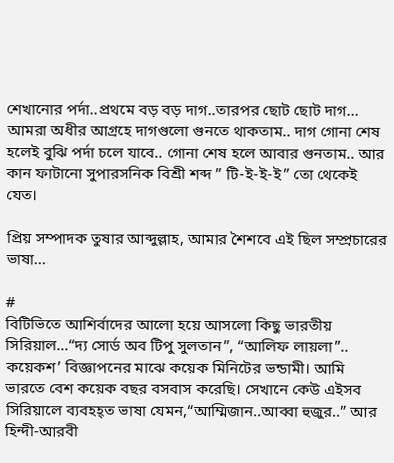শেখানোর পর্দা..প্রথমে বড় বড় দাগ..তারপর ছোট ছোট দাগ... আমরা অধীর আগ্রহে দাগগুলো গুনতে থাকতাম.. দাগ গোনা শেষ হলেই বুঝি পর্দা চলে যাবে.. গোনা শেষ হলে আবার গুনতাম.. আর কান ফাটানো সুপারসনিক বিশ্রী শব্দ ” টি-ই-ই-ই” তো থেকেই যেত।

প্রিয় সম্পাদক তুষার আব্দুল্লাহ, আমার শৈশবে এই ছিল সম্প্রচারের ভাষা...

#
বিটিভিতে আশির্বাদের আলো হয়ে আসলো কিছু ভারতীয় সিরিয়াল...“দ্য সোর্ড অব টিপু সুলতান”, “আলিফ লায়লা”.. কয়েকশ’ বিজ্ঞাপনের মাঝে কয়েক মিনিটের ভন্ডামী। আমি ভারতে বেশ কয়েক বছর বসবাস করেছি। সেখানে কেউ এইসব সিরিয়ালে ব্যবহহ্ত ভাষা যেমন,“আম্মিজান..আব্বা হুজুর..” আর হিন্দী-আরবী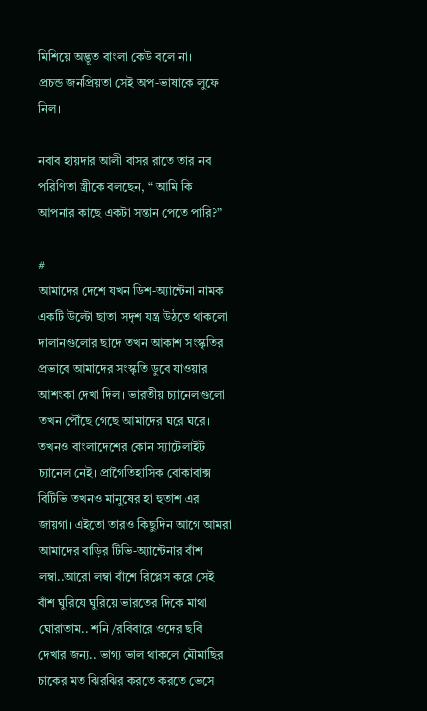মিশিয়ে অদ্ভূত বাংলা কেউ বলে না।
প্রচন্ড জনপ্রিয়তা সেই অপ-ভাষাকে লুফে নিল।

নবাব হায়দার আলী বাসর রাতে তার নব পরিণিতা স্ত্রীকে বলছেন, “ আমি কি আপনার কাছে একটা সন্তান পেতে পারি?”

#
আমাদের দেশে যখন ডিশ-অ্যান্টেনা নামক একটি উল্টো ছাতা সদৃশ যন্ত্র উঠতে থাকলো দালানগুলোর ছাদে তখন আকাশ সংস্কৃতির প্রভাবে আমাদের সংস্কৃতি ডুবে যাওয়ার আশংকা দেখা দিল। ভারতীয় চ্যানেলগুলো তখন পৌঁছে গেছে আমাদের ঘরে ঘরে। তখনও বাংলাদেশের কোন স্যাটেলাইট চ্যানেল নেই। প্রাগৈতিহাসিক বোকাবাক্স বিটিভি তখনও মানুষের হা হুতাশ এর জায়গা। এইতো তারও কিছুদিন আগে আমরা আমাদের বাড়ির টিভি-অ্যান্টেনার বাঁশ লম্বা..আরো লম্বা বাঁশে রিপ্লেস করে সেই বাঁশ ঘুরিযে ঘুরিয়ে ভারতের দিকে মাথা ঘোরাতাম.. শনি /রবিবারে ওদের ছবি দেখার জন্য.. ভাগ্য ভাল থাকলে মৌমাছির চাকের মত ঝিরঝির করতে করতে ভেসে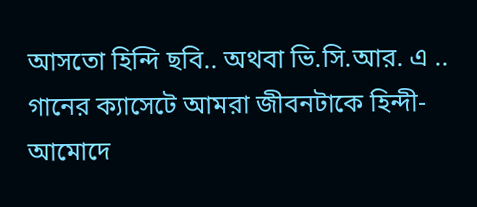আসতো হিন্দি ছবি.. অথবা ভি.সি.আর. এ .. গানের ক্যাসেটে আমরা জীবনটাকে হিন্দী-আমোদে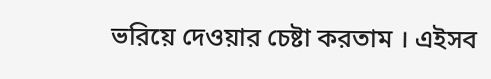ভরিয়ে দেওয়ার চেষ্টা করতাম । এইসব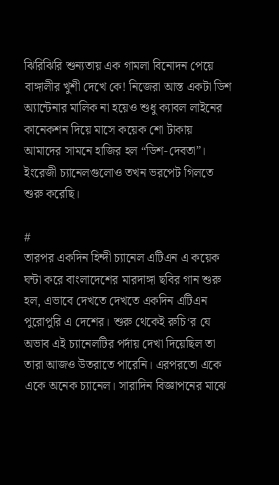ঝিরিঝিরি শুন্যতায় এক গামলা বিনোদন পেয়ে বাঙ্গালীর খুশী দেখে কে! নিজেরা আস্ত একটা ডিশ অ্যান্টেনার মালিক না হয়েও শুধু ক্যাবল লাইনের কানেকশন দিয়ে মাসে কয়েক শো টাকায় আমাদের সামনে হাজির হল “ডিশ-দেবতা”। ইংরেজী চ্যানেলগুলোও তখন ভরপেট গিলতে শুরু করেছি।

#
তারপর একদিন হিন্দী চ্যানেল এটিএন এ কয়েক ঘন্টা করে বাংলাদেশের মারদাঙ্গা ছবির গান শুরু হল, এভাবে দেখতে দেখতে একদিন এটিএন পুরোপুরি এ দেশের। শুরু থেকেই রুচি‘র যে অভাব এই চ্যানেলটির পর্দায় দেখা দিয়েছিল তা তারা আজও উতরাতে পারেনি। এরপরতো একে একে অনেক চ্যানেল। সারাদিন বিজ্ঞাপনের মাঝে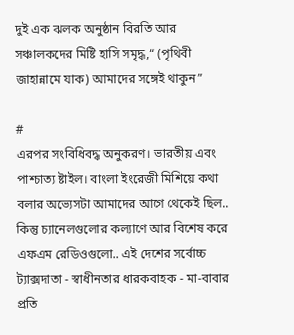দুই এক ঝলক অনুষ্ঠান বিরতি আর সঞ্চালকদের মিষ্টি হাসি সমৃদ্ধ,“ (পৃথিবী জাহান্নামে যাক) আমাদের সঙ্গেই থাকুন”

#
এরপর সংবিধিবদ্ধ অনুকরণ। ভারতীয় এবং পাশ্চাত্য ষ্টাইল। বাংলা ইংরেজী মিশিয়ে কথা বলার অভ্যেসটা আমাদের আগে থেকেই ছিল.. কিন্তু চ্যানেলগুলোর কল্যাণে আর বিশেষ করে এফএম রেডিওগুলো.. এই দেশের সর্বোচ্চ ট্যাক্সদাতা - স্বাধীনতার ধারকবাহক - মা-বাবার প্রতি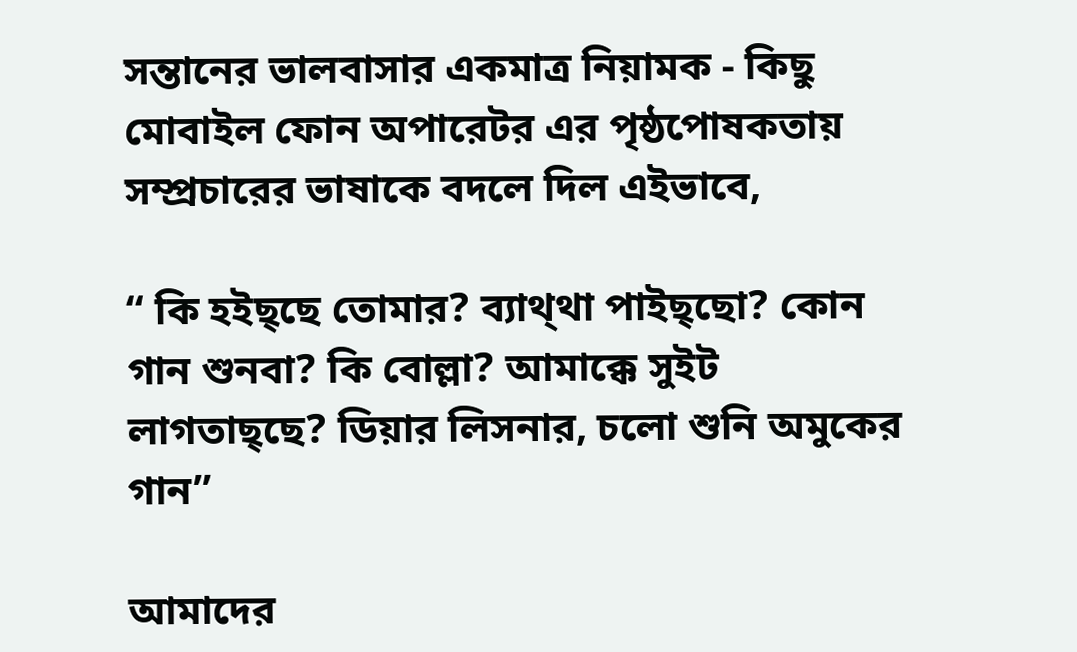সন্তানের ভালবাসার একমাত্র নিয়ামক - কিছু মোবাইল ফোন অপারেটর এর পৃষ্ঠপোষকতায় সম্প্রচারের ভাষাকে বদলে দিল এইভাবে,

“ কি হইছ্ছে তোমার? ব্যাথ্থা পাইছ্ছো? কোন গান শুনবা? কি বোল্লা? আমাক্কে সুইট লাগতাছ্ছে? ডিয়ার লিসনার, চলো শুনি অমুকের গান”

আমাদের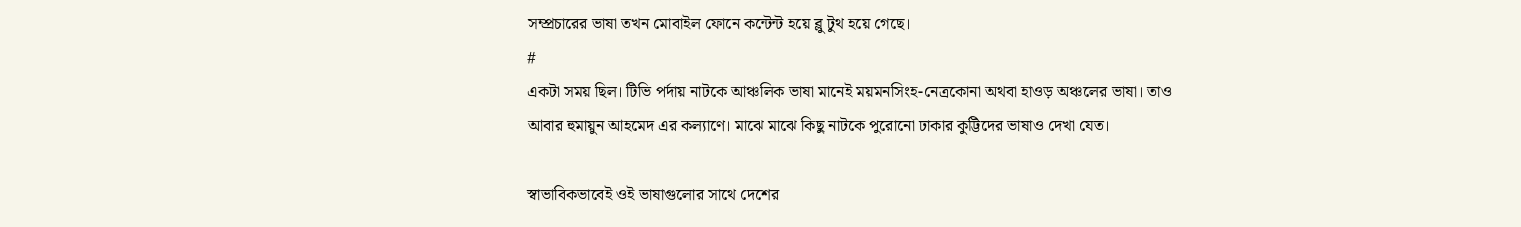সম্প্রচারের ভাষা তখন মোবাইল ফোনে কন্টেন্ট হয়ে ব্লু টুথ হয়ে গেছে।
#
একটা সময় ছিল। টিভি পর্দায় নাটকে আঞ্চলিক ভাষা মানেই ময়মনসিংহ-নেত্রকোনা অথবা হাওড় অঞ্চলের ভাষা। তাও আবার হুমায়ুন আহমেদ এর কল্যাণে। মাঝে মাঝে কিছু নাটকে পুরোনো ঢাকার কুট্টিদের ভাষাও দেখা যেত।

স্বাভাবিকভাবেই ওই ভাষাগুলোর সাথে দেশের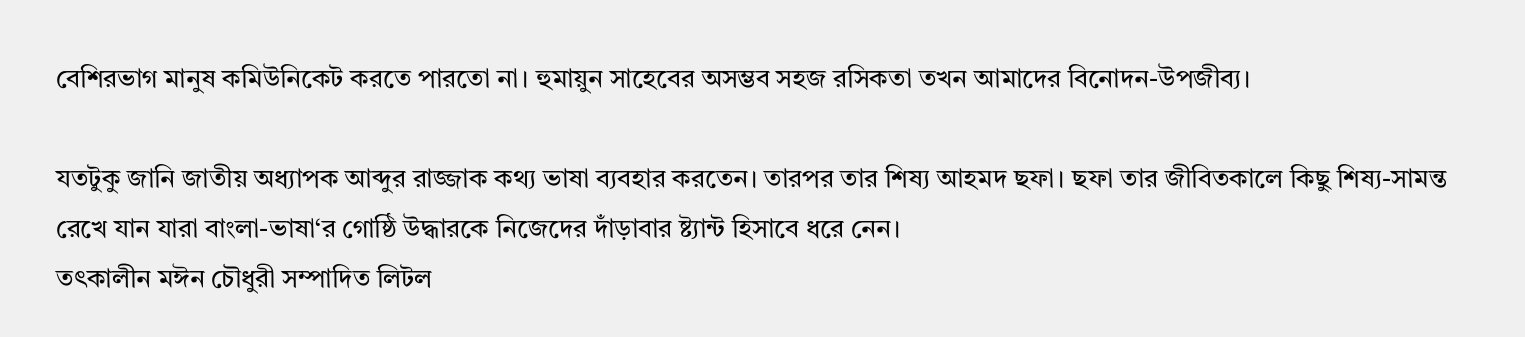বেশিরভাগ মানুষ কমিউনিকেট করতে পারতো না। হুমায়ুন সাহেবের অসম্ভব সহজ রসিকতা তখন আমাদের বিনোদন-উপজীব্য।

যতটুকু জানি জাতীয় অধ্যাপক আব্দুর রাজ্জাক কথ্য ভাষা ব্যবহার করতেন। তারপর তার শিষ্য আহমদ ছফা। ছফা তার জীবিতকালে কিছু শিষ্য-সামন্ত রেখে যান যারা বাংলা-ভাষা‘র গোষ্ঠি উদ্ধারকে নিজেদের দাঁড়াবার ষ্ট্যান্ট হিসাবে ধরে নেন।
তৎকালীন মঈন চৌধুরী সম্পাদিত লিটল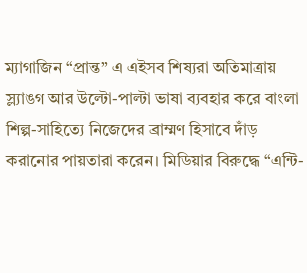ম্যাগাজিন “প্রান্ত” এ এইসব শিষ্যরা অতিমাত্রায় স্ল্যাঙগ আর উল্টো-পাল্টা ভাষা ব্যবহার করে বাংলা শিল্প-সাহিত্যে নিজেদের ব্রাম্মণ হিসাবে দাঁড় করানোর পায়তারা করেন। মিডিয়ার বিরুদ্ধে “এন্টি-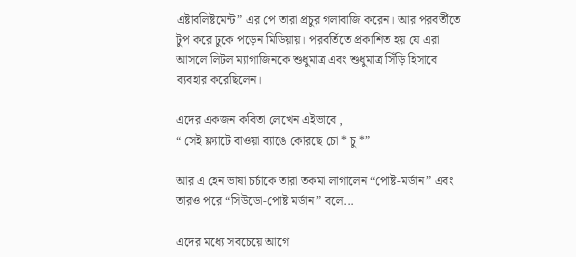এষ্টাবলিষ্টমেন্ট” এর পে তারা প্রচুর গলাবাজি করেন। আর পরবর্তীতে টুপ করে ঢুকে পড়েন মিডিয়ায়। পরবর্তিতে প্রকাশিত হয় যে এরা আসলে লিটল ম্যাগাজিনকে শুধুমাত্র এবং শুধুমাত্র সিঁড়ি হিসাবে ব্যবহার করেছিলেন।

এদের একজন কবিতা লেখেন এইভাবে ,
“ সেই ফ্ল্যাটে বাওয়া ব্যাঙে কোরছে চো * চু *”

আর এ হেন ভাষা চর্চাকে তারা তকমা লাগালেন “পোষ্ট-মর্ডান” এবং তারও পরে “সিউডো-পোষ্ট মর্ডান” বলে...

এদের মধ্যে সবচেয়ে আগে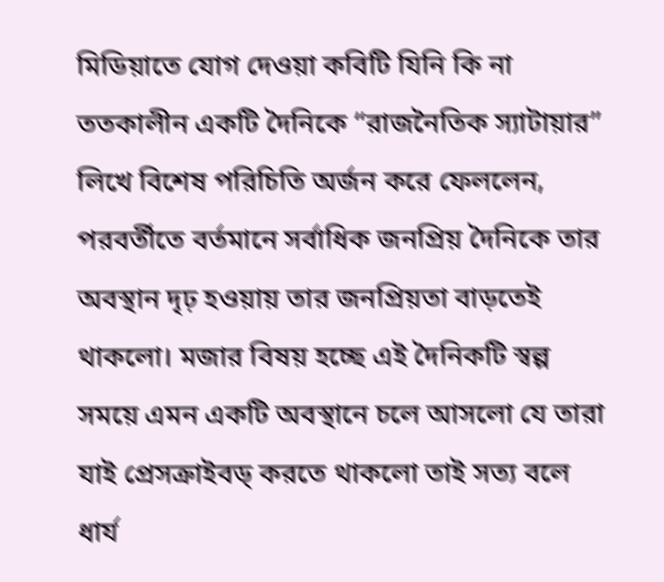মিডিয়াতে যোগ দেওয়া কবিটি যিনি কি না ততকালীন একটি দৈনিকে “রাজনৈতিক স্যাটায়ার” লিখে বিশেষ পরিচিতি অর্জন করে ফেললেন, পরবর্তীতে বর্তমানে সর্বাধিক জনপ্রিয় দৈনিকে তার অবস্থান দৃঢ় হওয়ায় তার জনপ্রিয়তা বাড়তেই থাকলো। মজার বিষয় হচ্ছে এই দৈনিকটি স্বল্প সময়ে এমন একটি অবস্থানে চলে আসলো যে তারা যাই প্রেসক্রাইবড্ করতে থাকলো তাই সত্য বলে ধার্য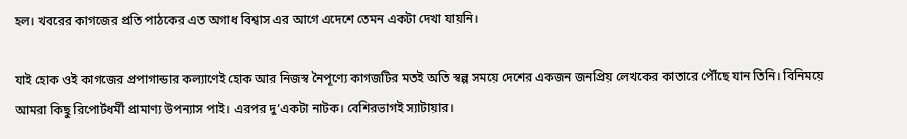হল। খবরের কাগজের প্রতি পাঠকের এত অগাধ বিশ্বাস এর আগে এদেশে তেমন একটা দেখা যায়নি।

যাই হোক ওই কাগজের প্রপাগান্ডার কল্যাণেই হোক আর নিজস্ব নৈপূণ্যে কাগজটির মতই অতি স্বল্প সময়ে দেশের একজন জনপ্রিয় লেখকের কাতারে পৌঁছে যান তিনি। বিনিময়ে আমরা কিছু রিপোর্টধর্মী প্রামাণ্য উপন্যাস পাই। এরপর দু‘একটা নাটক। বেশিরভাগই স্যাটায়ার।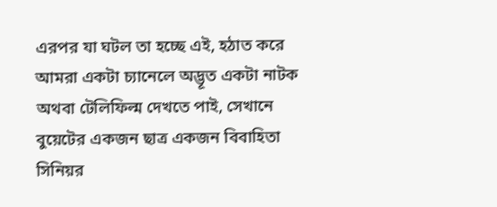এরপর যা ঘটল তা হচ্ছে এই, হঠাত করে আমরা একটা চ্যানেলে অদ্ভূত একটা নাটক অথবা টেলিফিল্ম দেখতে পাই, সেখানে বুয়েটের একজন ছাত্র একজন বিবাহিতা সিনিয়র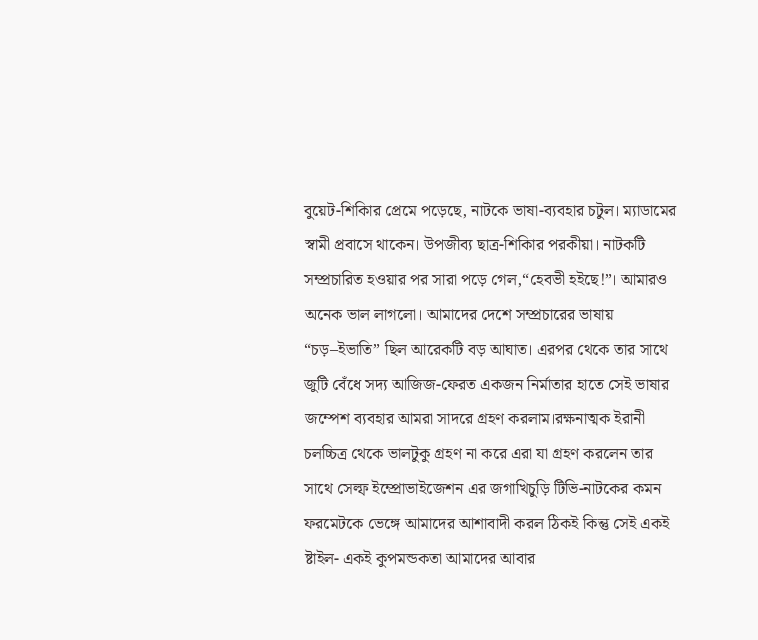বুয়েট-শিকিার প্রেমে পড়েছে, নাটকে ভাষা-ব্যবহার চটুল। ম্যাডামের স্বামী প্রবাসে থাকেন। উপজীব্য ছাত্র-শিকিার পরকীয়া। নাটকটি সম্প্রচারিত হওয়ার পর সারা পড়ে গেল,“হেবভী হইছে!”। আমারও অনেক ভাল লাগলো। আমাদের দেশে সম্প্রচারের ভাষায় “চড়–ইভাতি” ছিল আরেকটি বড় আঘাত। এরপর থেকে তার সাথে জুটি বেঁধে সদ্য আজিজ-ফেরত একজন নির্মাতার হাতে সেই ভাষার জম্পেশ ব্যবহার আমরা সাদরে গ্রহণ করলাম।রক্ষনাত্মক ইরানী চলচ্চিত্র থেকে ভালটুকু গ্রহণ না করে এরা যা গ্রহণ করলেন তার সাথে সেল্ফ ইম্প্রোভাইজেশন এর জগাখিচুড়ি টিভি-নাটকের কমন ফরমেটকে ভেঙ্গে আমাদের আশাবাদী করল ঠিকই কিন্তু সেই একই ষ্টাইল- একই কুপমন্ডকতা আমাদের আবার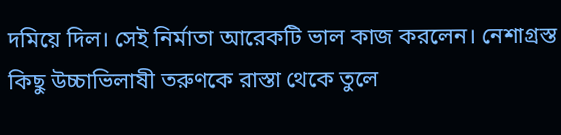দমিয়ে দিল। সেই নির্মাতা আরেকটি ভাল কাজ করলেন। নেশাগ্রস্ত কিছু উচ্চাভিলাষী তরুণকে রাস্তা থেকে তুলে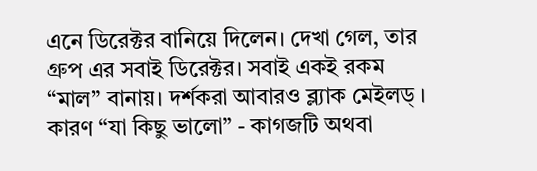এনে ডিরেক্টর বানিয়ে দিলেন। দেখা গেল, তার গ্রুপ এর সবাই ডিরেক্টর। সবাই একই রকম “মাল” বানায়। দর্শকরা আবারও ব্ল্যাক মেইলড্ । কারণ “যা কিছু ভালো” - কাগজটি অথবা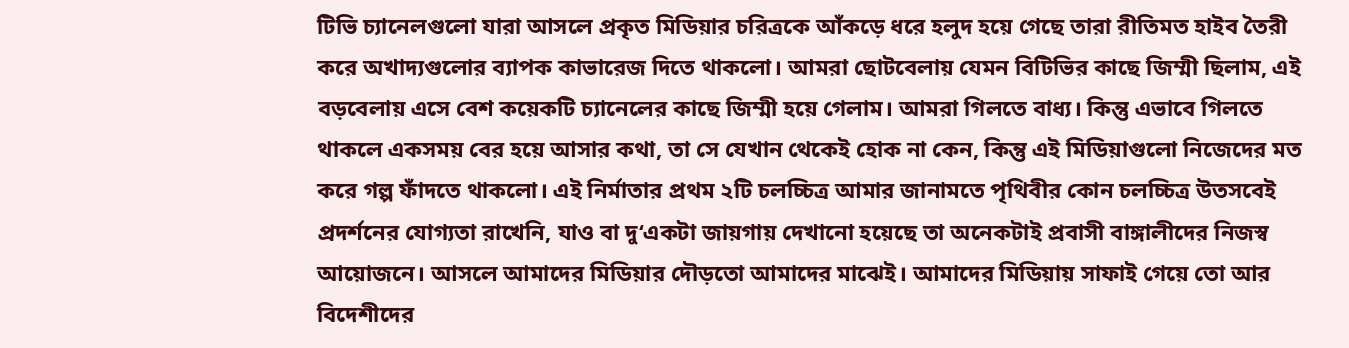টিভি চ্যানেলগুলো যারা আসলে প্রকৃত মিডিয়ার চরিত্রকে আঁকড়ে ধরে হলুদ হয়ে গেছে তারা রীতিমত হাইব তৈরী করে অখাদ্যগুলোর ব্যাপক কাভারেজ দিতে থাকলো। আমরা ছোটবেলায় যেমন বিটিভির কাছে জিম্মী ছিলাম, এই বড়বেলায় এসে বেশ কয়েকটি চ্যানেলের কাছে জিম্মী হয়ে গেলাম। আমরা গিলতে বাধ্য। কিন্তু এভাবে গিলতে থাকলে একসময় বের হয়ে আসার কথা, তা সে যেখান থেকেই হোক না কেন, কিন্তু এই মিডিয়াগুলো নিজেদের মত করে গল্প ফাঁদতে থাকলো। এই নির্মাতার প্রথম ২টি চলচ্চিত্র আমার জানামতে পৃথিবীর কোন চলচ্চিত্র উতসবেই প্রদর্শনের যোগ্যতা রাখেনি, যাও বা দু‘একটা জায়গায় দেখানো হয়েছে তা অনেকটাই প্রবাসী বাঙ্গালীদের নিজস্ব আয়োজনে। আসলে আমাদের মিডিয়ার দৌড়তো আমাদের মাঝেই। আমাদের মিডিয়ায় সাফাই গেয়ে তো আর বিদেশীদের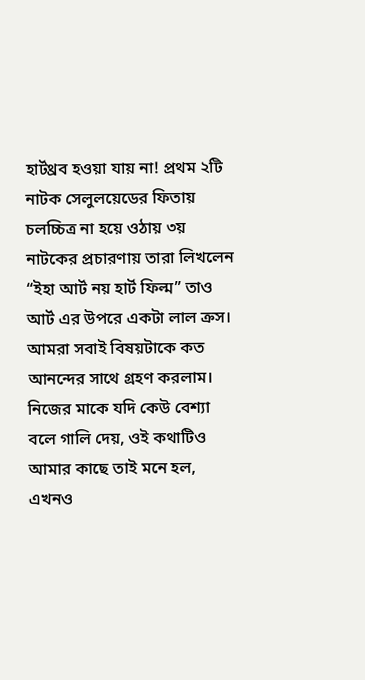হার্টথ্রব হওয়া যায় না! প্রথম ২টি নাটক সেলুলয়েডের ফিতায় চলচ্চিত্র না হয়ে ওঠায় ৩য় নাটকের প্রচারণায় তারা লিখলেন “ইহা আর্ট নয় হার্ট ফিল্ম” তাও আর্ট এর উপরে একটা লাল ক্রস। আমরা সবাই বিষয়টাকে কত আনন্দের সাথে গ্রহণ করলাম। নিজের মাকে যদি কেউ বেশ্যা বলে গালি দেয়, ওই কথাটিও আমার কাছে তাই মনে হল, এখনও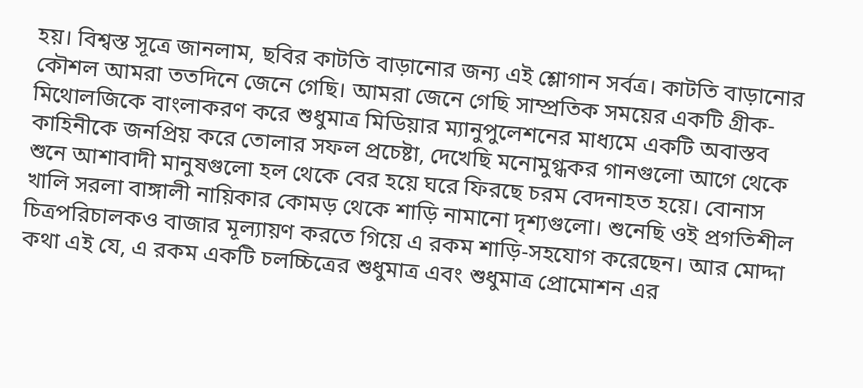হয়। বিশ্বস্ত সূত্রে জানলাম, ছবির কাটতি বাড়ানোর জন্য এই শ্লোগান সর্বত্র। কাটতি বাড়ানোর কৌশল আমরা ততদিনে জেনে গেছি। আমরা জেনে গেছি সাম্প্রতিক সময়ের একটি গ্রীক-মিথোলজিকে বাংলাকরণ করে শুধুমাত্র মিডিয়ার ম্যানুপুলেশনের মাধ্যমে একটি অবাস্তব কাহিনীকে জনপ্রিয় করে তোলার সফল প্রচেষ্টা, দেখেছি মনোমুগ্ধকর গানগুলো আগে থেকে শুনে আশাবাদী মানুষগুলো হল থেকে বের হয়ে ঘরে ফিরছে চরম বেদনাহত হয়ে। বোনাস খালি সরলা বাঙ্গালী নায়িকার কোমড় থেকে শাড়ি নামানো দৃশ্যগুলো। শুনেছি ওই প্রগতিশীল চিত্রপরিচালকও বাজার মূল্যায়ণ করতে গিয়ে এ রকম শাড়ি-সহযোগ করেছেন। আর মোদ্দা কথা এই যে, এ রকম একটি চলচ্চিত্রের শুধুমাত্র এবং শুধুমাত্র প্রোমোশন এর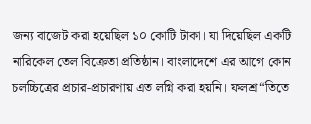জন্য বাজেট করা হয়েছিল ১০ কোটি টাকা। যা দিয়েছিল একটি নারিকেল তেল বিক্রেতা প্রতিষ্ঠান। বাংলাদেশে এর আগে কোন চলচ্চিত্রের প্রচার-প্রচারণায় এত লগ্নি করা হয়নি। ফলশ্র“তিতে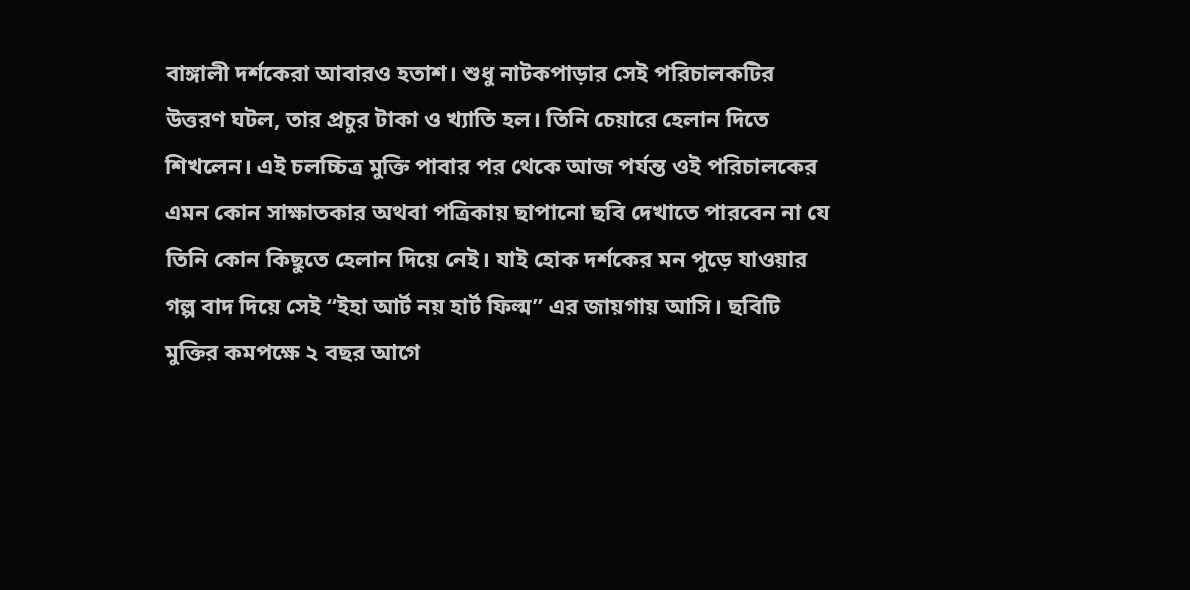বাঙ্গালী দর্শকেরা আবারও হতাশ। শুধু নাটকপাড়ার সেই পরিচালকটির উত্তরণ ঘটল, তার প্রচুর টাকা ও খ্যাতি হল। তিনি চেয়ারে হেলান দিতে শিখলেন। এই চলচ্চিত্র মুক্তি পাবার পর থেকে আজ পর্যন্ত ওই পরিচালকের এমন কোন সাক্ষাতকার অথবা পত্রিকায় ছাপানো ছবি দেখাতে পারবেন না যে তিনি কোন কিছুতে হেলান দিয়ে নেই। যাই হোক দর্শকের মন পুড়ে যাওয়ার গল্প বাদ দিয়ে সেই “ইহা আর্ট নয় হার্ট ফিল্ম” এর জায়গায় আসি। ছবিটি মুক্তির কমপক্ষে ২ বছর আগে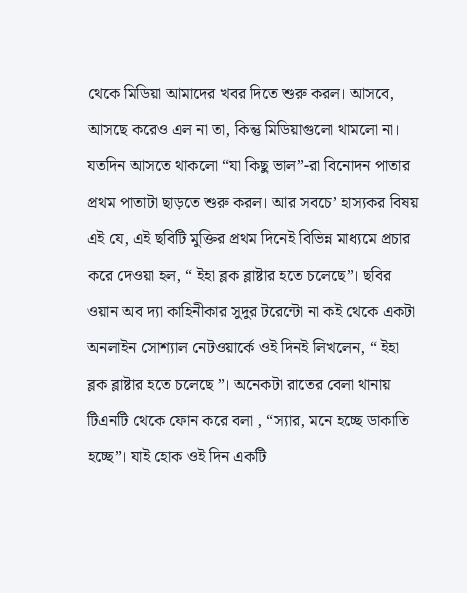থেকে মিডিয়া আমাদের খবর দিতে শুরু করল। আসবে, আসছে করেও এল না তা, কিন্তু মিডিয়াগুলো থামলো না। যতদিন আসতে থাকলো “যা কিছু ভাল”-রা বিনোদন পাতার প্রথম পাতাটা ছাড়তে শুরু করল। আর সবচে’ হাস্যকর বিষয় এই যে, এই ছবিটি মুক্তির প্রথম দিনেই বিভিন্ন মাধ্যমে প্রচার করে দেওয়া হল, “ ইহা ব্লক ব্লাষ্টার হতে চলেছে”। ছবির ওয়ান অব দ্যা কাহিনীকার সুদুর টরেন্টো না কই থেকে একটা অনলাইন সোশ্যাল নেটওয়ার্কে ওই দিনই লিখলেন, “ ইহা ব্লক ব্লাষ্টার হতে চলেছে ”। অনেকটা রাতের বেলা থানায় টিএনটি থেকে ফোন করে বলা , “স্যার, মনে হচ্ছে ডাকাতি হচ্ছে”। যাই হোক ওই দিন একটি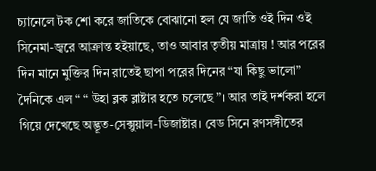চ্যানেলে টক শো করে জাতিকে বোঝানো হল যে জাতি ওই দিন ওই সিনেমা-জ্বরে আক্রান্ত হইয়াছে, তাও আবার তৃতীয় মাত্রায় ! আর পরের দিন মানে মুক্তির দিন রাতেই ছাপা পরের দিনের “যা কিছু ভালো” দৈনিকে এল “ “ উহা ব্লক ব্লাষ্টার হতে চলেছে ”। আর তাই দর্শকরা হলে গিয়ে দেখেছে অদ্ভূত-সেক্সুয়াল-ডিজাষ্টার। বেড সিনে রণসঙ্গীতের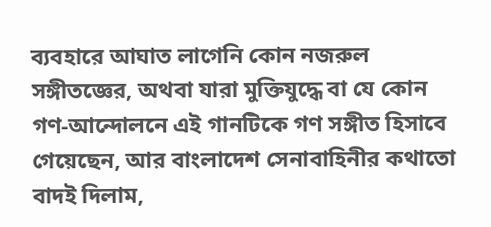ব্যবহারে আঘাত লাগেনি কোন নজরুল সঙ্গীতজ্ঞের, অথবা যারা মুক্তিযুদ্ধে বা যে কোন গণ-আন্দোলনে এই গানটিকে গণ সঙ্গীত হিসাবে গেয়েছেন, আর বাংলাদেশ সেনাবাহিনীর কথাতো বাদই দিলাম,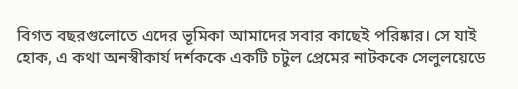বিগত বছরগুলোতে এদের ভূমিকা আমাদের সবার কাছেই পরিষ্কার। সে যাই হোক, এ কথা অনস্বীকার্য দর্শককে একটি চটুল প্রেমের নাটককে সেলুলয়েডে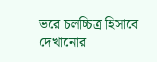ভরে চলচ্চিত্র হিসাবে দেখানোর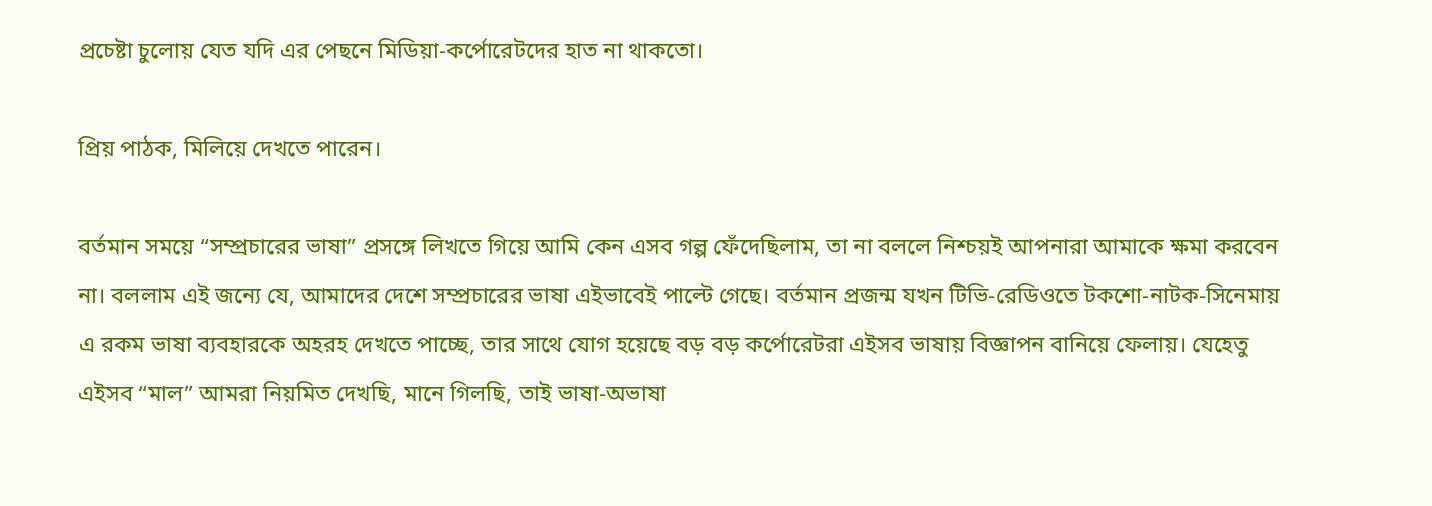প্রচেষ্টা চুলোয় যেত যদি এর পেছনে মিডিয়া-কর্পোরেটদের হাত না থাকতো।

প্রিয় পাঠক, মিলিয়ে দেখতে পারেন।

বর্তমান সময়ে “সম্প্রচারের ভাষা” প্রসঙ্গে লিখতে গিয়ে আমি কেন এসব গল্প ফেঁদেছিলাম, তা না বললে নিশ্চয়ই আপনারা আমাকে ক্ষমা করবেন না। বললাম এই জন্যে যে, আমাদের দেশে সম্প্রচারের ভাষা এইভাবেই পাল্টে গেছে। বর্তমান প্রজন্ম যখন টিভি-রেডিওতে টকশো-নাটক-সিনেমায় এ রকম ভাষা ব্যবহারকে অহরহ দেখতে পাচ্ছে, তার সাথে যোগ হয়েছে বড় বড় কর্পোরেটরা এইসব ভাষায় বিজ্ঞাপন বানিয়ে ফেলায়। যেহেতু এইসব “মাল” আমরা নিয়মিত দেখছি, মানে গিলছি, তাই ভাষা-অভাষা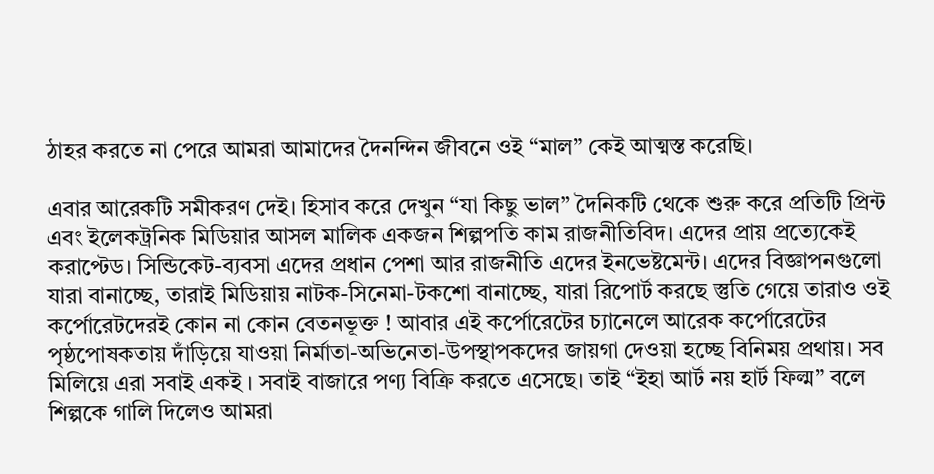ঠাহর করতে না পেরে আমরা আমাদের দৈনন্দিন জীবনে ওই “মাল” কেই আত্মস্ত করেছি।

এবার আরেকটি সমীকরণ দেই। হিসাব করে দেখুন “যা কিছু ভাল” দৈনিকটি থেকে শুরু করে প্রতিটি প্রিন্ট এবং ইলেকট্রনিক মিডিয়ার আসল মালিক একজন শিল্পপতি কাম রাজনীতিবিদ। এদের প্রায় প্রত্যেকেই করাপ্টেড। সিন্ডিকেট-ব্যবসা এদের প্রধান পেশা আর রাজনীতি এদের ইনভেষ্টমেন্ট। এদের বিজ্ঞাপনগুলো যারা বানাচ্ছে, তারাই মিডিয়ায় নাটক-সিনেমা-টকশো বানাচ্ছে, যারা রিপোর্ট করছে স্তুতি গেয়ে তারাও ওই কর্পোরেটদেরই কোন না কোন বেতনভূক্ত ! আবার এই কর্পোরেটের চ্যানেলে আরেক কর্পোরেটের পৃষ্ঠপোষকতায় দাঁড়িয়ে যাওয়া নির্মাতা-অভিনেতা-উপস্থাপকদের জায়গা দেওয়া হচ্ছে বিনিময় প্রথায়। সব মিলিয়ে এরা সবাই একই । সবাই বাজারে পণ্য বিক্রি করতে এসেছে। তাই “ইহা আর্ট নয় হার্ট ফিল্ম” বলে শিল্পকে গালি দিলেও আমরা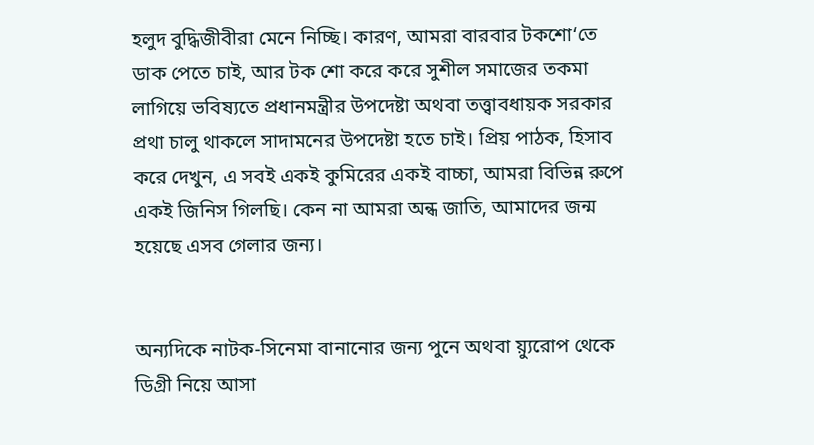হলুদ বুদ্ধিজীবীরা মেনে নিচ্ছি। কারণ, আমরা বারবার টকশো‘তে ডাক পেতে চাই, আর টক শো করে করে সুশীল সমাজের তকমা লাগিয়ে ভবিষ্যতে প্রধানমন্ত্রীর উপদেষ্টা অথবা তত্ত্বাবধায়ক সরকার প্রথা চালু থাকলে সাদামনের উপদেষ্টা হতে চাই। প্রিয় পাঠক, হিসাব করে দেখুন, এ সবই একই কুমিরের একই বাচ্চা, আমরা বিভিন্ন রুপে একই জিনিস গিলছি। কেন না আমরা অন্ধ জাতি, আমাদের জন্ম হয়েছে এসব গেলার জন্য।


অন্যদিকে নাটক-সিনেমা বানানোর জন্য পুনে অথবা য়্যুরোপ থেকে ডিগ্রী নিয়ে আসা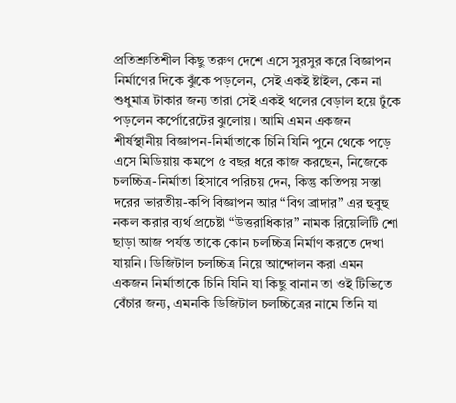প্রতিশ্রুতিশীল কিছু তরুণ দেশে এসে সুরসুর করে বিজ্ঞাপন নির্মাণের দিকে ঝুঁকে পড়লেন, সেই একই ষ্টাইল, কেন না শুধুমাত্র টাকার জন্য তারা সেই একই থলের বেড়াল হয়ে ঢুঁকে পড়লেন কর্পোরেটের ঝুলোয়। আমি এমন একজন শীর্ষস্থানীয় বিজ্ঞাপন-নির্মাতাকে চিনি যিনি পুনে থেকে পড়ে এসে মিডিয়ায় কমপে ৫ বছর ধরে কাজ করছেন, নিজেকে চলচ্চিত্র-নির্মাতা হিসাবে পরিচয় দেন, কিন্তু কতিপয় সস্তা দরের ভারতীয়-কপি বিজ্ঞাপন আর “বিগ ব্রাদার” এর হুবুহু নকল করার ব্যর্থ প্রচেষ্টা “উত্তরাধিকার” নামক রিয়েলিটি শো ছাড়া আজ পর্যন্ত তাকে কোন চলচ্চিত্র নির্মাণ করতে দেখা যায়নি। ডিজিটাল চলচ্চিত্র নিয়ে আন্দোলন করা এমন একজন নির্মাতাকে চিনি যিনি যা কিছু বানান তা ওই টিভিতে বেঁচার জন্য, এমনকি ডিজিটাল চলচ্চিত্রের নামে তিনি যা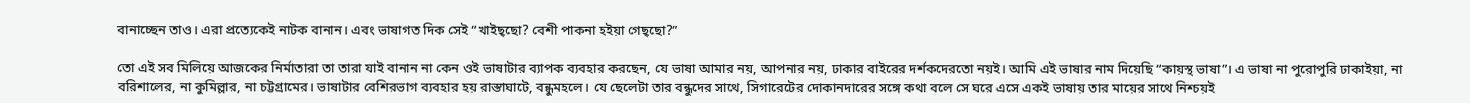বানাচ্ছেন তাও। এরা প্রত্যেকেই নাটক বানান। এবং ভাষাগত দিক সেই “খাইছ্ছো? বেশী পাকনা হইয়া গেছ্ছো?”

তো এই সব মিলিয়ে আজকের নির্মাতারা তা তারা যাই বানান না কেন ওই ভাষাটার ব্যাপক ব্যবহার করছেন, যে ভাষা আমার নয়, আপনার নয়, ঢাকার বাইরের দর্শকদেরতো নয়ই। আমি এই ভাষার নাম দিয়েছি “কায়স্থ ভাষা”। এ ভাষা না পুরোপুরি ঢাকাইয়া, না বরিশালের, না কুমিল্লার, না চট্টগ্রামের। ভাষাটার বেশিরভাগ ব্যবহার হয় রাস্তাঘাটে, বন্ধুমহলে। যে ছেলেটা তার বন্ধুদের সাথে, সিগারেটের দোকানদারের সঙ্গে কথা বলে সে ঘরে এসে একই ভাষায় তার মায়ের সাথে নিশ্চয়ই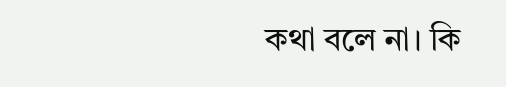কথা বলে না। কি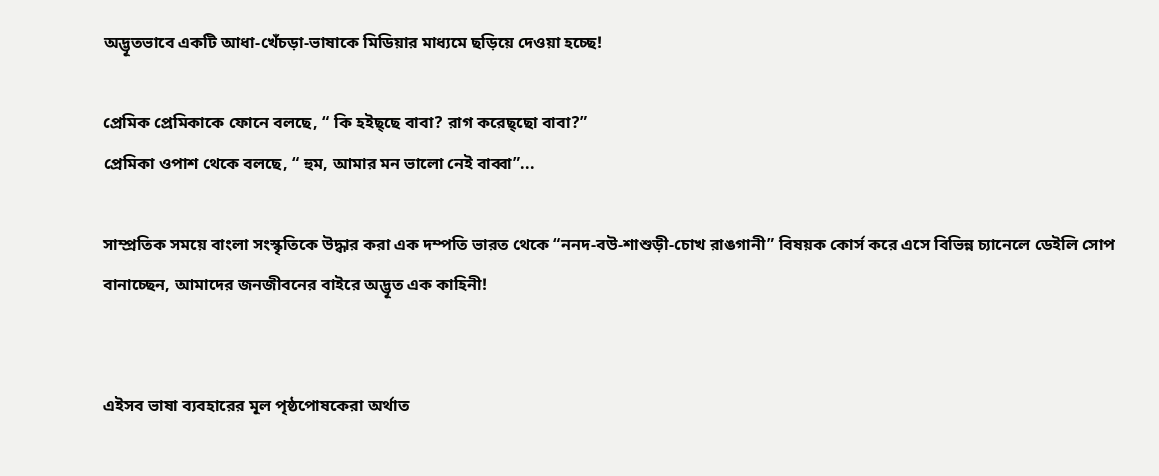অদ্ভূতভাবে একটি আধা-খেঁচড়া-ভাষাকে মিডিয়ার মাধ্যমে ছড়িয়ে দেওয়া হচ্ছে!

প্রেমিক প্রেমিকাকে ফোনে বলছে, “ কি হইছ্ছে বাবা? রাগ করেছ্ছো বাবা?”
প্রেমিকা ওপাশ থেকে বলছে, “ হুম, আমার মন ভালো নেই বাব্বা”...

সাম্প্রতিক সময়ে বাংলা সংস্কৃতিকে উদ্ধার করা এক দম্পতি ভারত থেকে “ননদ-বউ-শাশুড়ী-চোখ রাঙগানী” বিষয়ক কোর্স করে এসে বিভিন্ন চ্যানেলে ডেইলি সোপ বানাচ্ছেন, আমাদের জনজীবনের বাইরে অদ্ভূত এক কাহিনী!


এইসব ভাষা ব্যবহারের মূল পৃষ্ঠপোষকেরা অর্থাত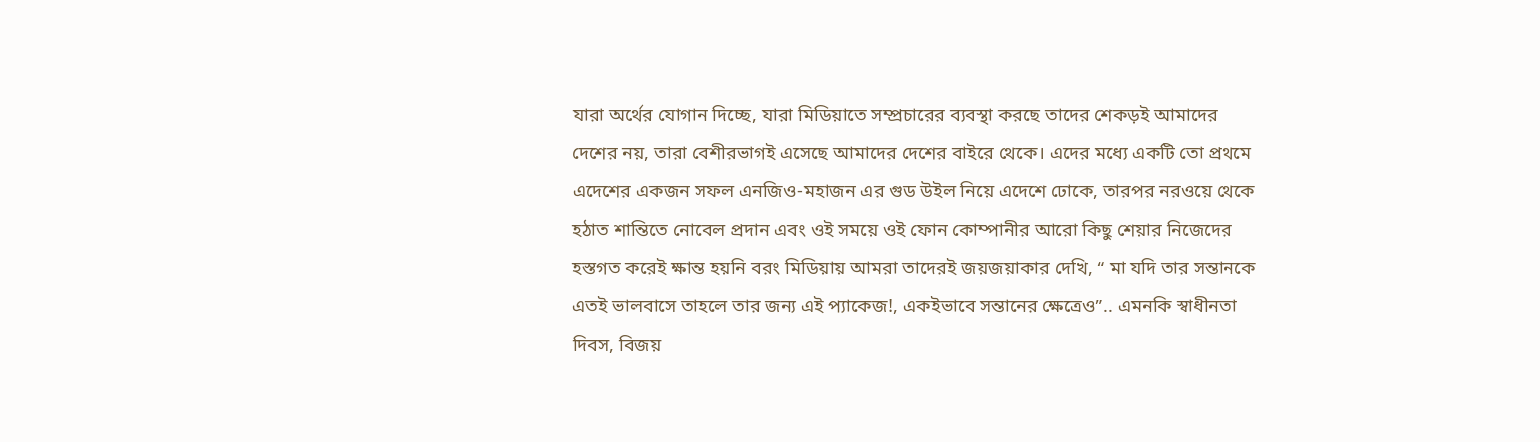যারা অর্থের যোগান দিচ্ছে, যারা মিডিয়াতে সম্প্রচারের ব্যবস্থা করছে তাদের শেকড়ই আমাদের দেশের নয়, তারা বেশীরভাগই এসেছে আমাদের দেশের বাইরে থেকে। এদের মধ্যে একটি তো প্রথমে এদেশের একজন সফল এনজিও-মহাজন এর গুড উইল নিয়ে এদেশে ঢোকে, তারপর নরওয়ে থেকে হঠাত শান্তিতে নোবেল প্রদান এবং ওই সময়ে ওই ফোন কোম্পানীর আরো কিছু শেয়ার নিজেদের হস্তগত করেই ক্ষান্ত হয়নি বরং মিডিয়ায় আমরা তাদেরই জয়জয়াকার দেখি, “ মা যদি তার সন্তানকে এতই ভালবাসে তাহলে তার জন্য এই প্যাকেজ!, একইভাবে সন্তানের ক্ষেত্রেও”.. এমনকি স্বাধীনতা দিবস, বিজয়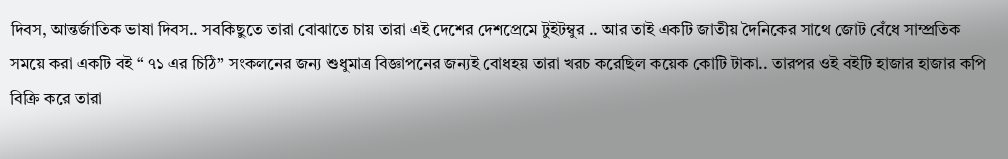দিবস, আন্তর্জাতিক ভাষা দিবস.. সবকিছুতে তারা বোঝাতে চায় তারা এই দেশের দেশপ্রেমে টুইটম্বুর .. আর তাই একটি জাতীয় দৈনিকের সাথে জোট বেঁধে সাম্প্রতিক সময়ে করা একটি বই “ ৭১ এর চিঠি” সংকলনের জন্য শুধুমাত্র বিজ্ঞাপনের জন্যই বোধহয় তারা খরচ করেছিল কয়েক কোটি টাকা.. তারপর ওই বইটি হাজার হাজার কপি বিক্রি করে তারা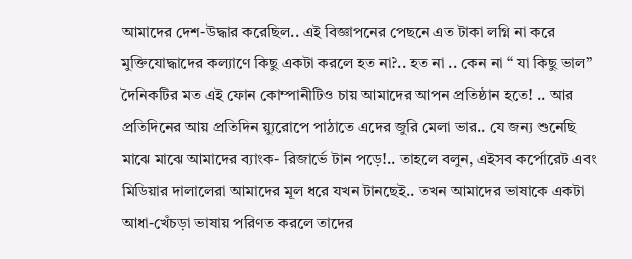আমাদের দেশ-উদ্ধার করেছিল.. এই বিজ্ঞাপনের পেছনে এত টাকা লগ্নি না করে মুক্তিযোদ্ধাদের কল্যাণে কিছু একটা করলে হত না?.. হত না .. কেন না “ যা কিছু ভাল” দৈনিকটির মত এই ফোন কোম্পানীটিও চায় আমাদের আপন প্রতিষ্ঠান হতে! .. আর প্রতিদিনের আয় প্রতিদিন য়্যুরোপে পাঠাতে এদের জুরি মেলা ভার.. যে জন্য শুনেছি মাঝে মাঝে আমাদের ব্যাংক- রিজার্ভে টান পড়ে!.. তাহলে বলুন, এইসব কর্পোরেট এবং মিডিয়ার দালালেরা আমাদের মূল ধরে যখন টানছেই.. তখন আমাদের ভাষাকে একটা আধা-খেঁচড়া ভাষায় পরিণত করলে তাদের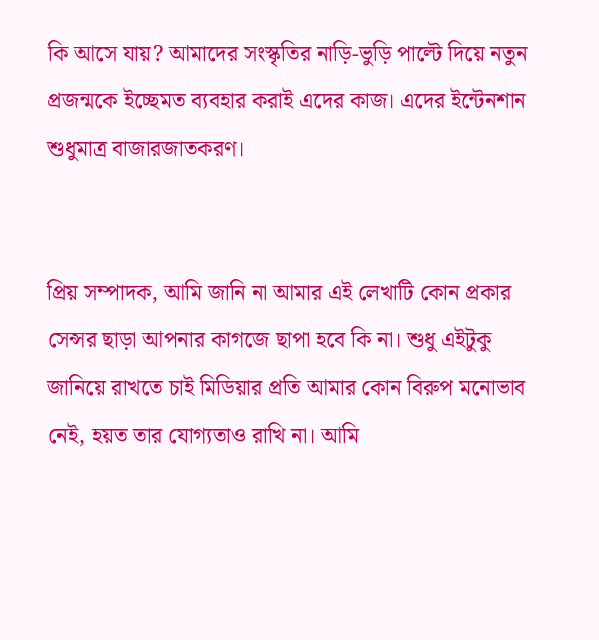কি আসে যায়? আমাদের সংস্কৃতির নাড়ি-ভুড়ি পাল্টে দিয়ে নতুন প্রজন্মকে ইচ্ছেমত ব্যবহার করাই এদের কাজ। এদের ইন্টেনশান শুধুমাত্র বাজারজাতকরণ।


প্রিয় সম্পাদক, আমি জানি না আমার এই লেখাটি কোন প্রকার সেন্সর ছাড়া আপনার কাগজে ছাপা হবে কি না। শুধু এইটুকু জানিয়ে রাখতে চাই মিডিয়ার প্রতি আমার কোন বিরুপ মনোভাব নেই, হয়ত তার যোগ্যতাও রাখি না। আমি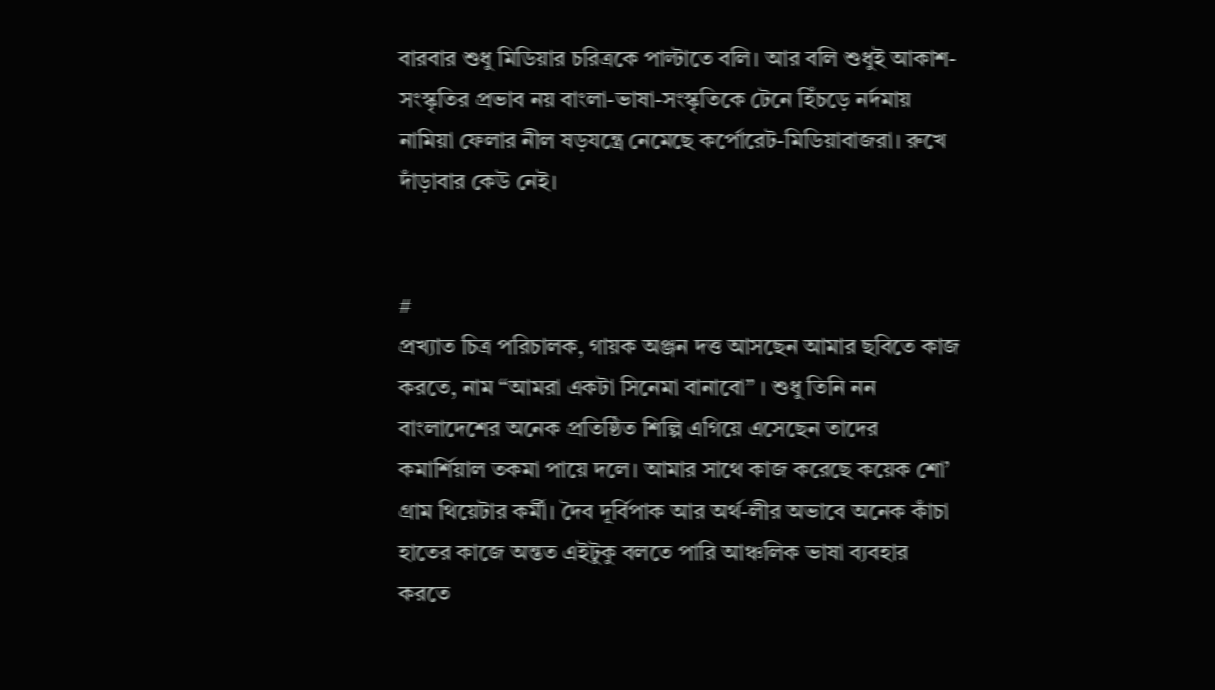বারবার শুধু মিডিয়ার চরিত্রকে পাল্টাতে বলি। আর বলি শুধুই আকাশ-সংস্কৃতির প্রভাব নয় বাংলা-ভাষা-সংস্কৃতিকে টেনে হিঁচড়ে নর্দমায় নামিয়া ফেলার নীল ষড়যন্ত্রে নেমেছে কর্পোরেট-মিডিয়াবাজরা। রুখে দাঁড়াবার কেউ নেই।


#
প্রখ্যাত চিত্র পরিচালক, গায়ক অঞ্জন দত্ত আসছেন আমার ছবিতে কাজ করতে, নাম “আমরা একটা সিনেমা বানাবো” । শুধু তিনি নন বাংলাদেশের অনেক প্রতিষ্ঠিত শিল্পি এগিয়ে এসেছেন তাদের কমার্শিয়াল তকমা পায়ে দলে। আমার সাথে কাজ করেছে কয়েক শো’ গ্রাম থিয়েটার কর্মী। দৈব দূর্বিপাক আর অর্থ-লীর অভাবে অনেক কাঁচা হাতের কাজে অন্তত এইটুকু বলতে পারি আঞ্চলিক ভাষা ব্যবহার করতে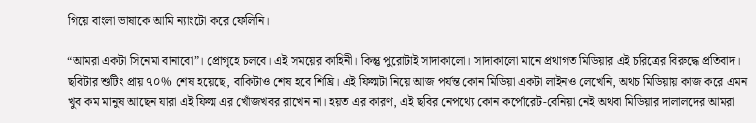গিয়ে বাংলা ভাষাকে আমি ন্যাংটো করে ফেলিনি।

“আমরা একটা সিনেমা বানাবো”। প্রোগৃহে চলবে। এই সময়ের কাহিনী। কিন্তু পুরোটাই সাদাকালো। সাদাকালো মানে প্রথাগত মিডিয়ার এই চরিত্রের বিরুদ্ধে প্রতিবাদ। ছবিটার শুটিং প্রায় ৭০% শেষ হয়েছে, বাকিটাও শেষ হবে শিঘ্রি। এই ফিল্মটা নিয়ে আজ পর্যন্ত কোন মিডিয়া একটা লাইনও লেখেনি, অথচ মিডিয়ায় কাজ করে এমন খুব কম মানুষ আছেন যারা এই ফিল্ম এর খোঁজখবর রাখেন না। হয়ত এর কারণ, এই ছবির নেপথ্যে কোন কর্পোরেট-বেনিয়া নেই অথবা মিডিয়ার দালালদের আমরা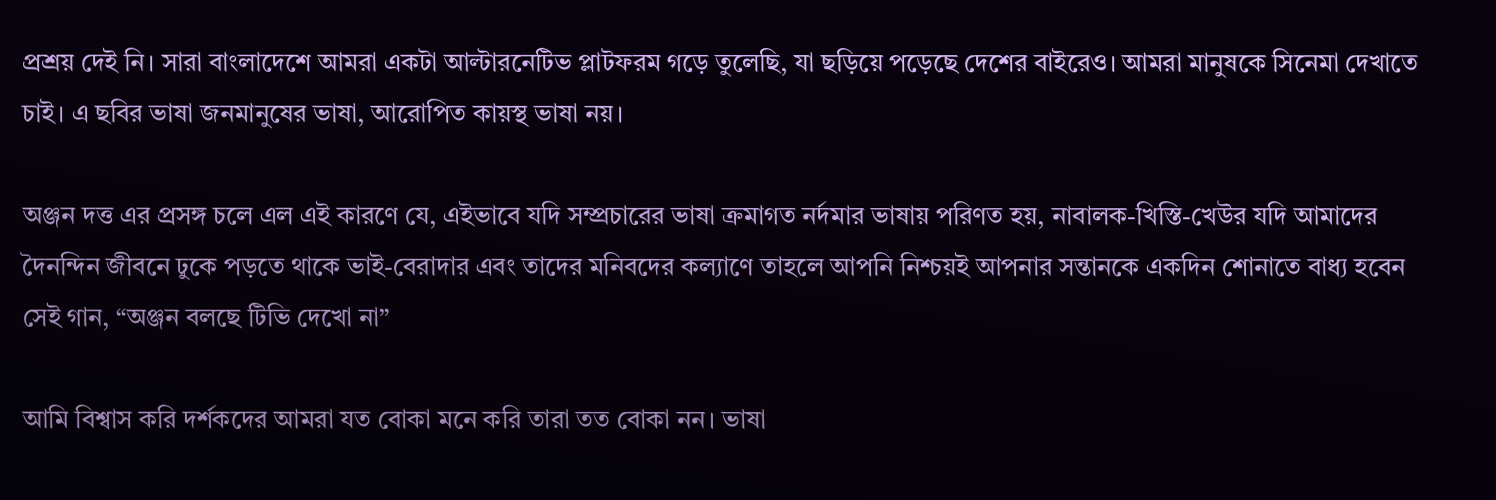প্রশ্রয় দেই নি। সারা বাংলাদেশে আমরা একটা আল্টারনেটিভ প্লাটফরম গড়ে তুলেছি, যা ছড়িয়ে পড়েছে দেশের বাইরেও। আমরা মানুষকে সিনেমা দেখাতে চাই। এ ছবির ভাষা জনমানুষের ভাষা, আরোপিত কায়স্থ ভাষা নয়।

অঞ্জন দত্ত এর প্রসঙ্গ চলে এল এই কারণে যে, এইভাবে যদি সম্প্রচারের ভাষা ক্রমাগত নর্দমার ভাষায় পরিণত হয়, নাবালক-খিস্তি-খেউর যদি আমাদের দৈনন্দিন জীবনে ঢুকে পড়তে থাকে ভাই-বেরাদার এবং তাদের মনিবদের কল্যাণে তাহলে আপনি নিশ্চয়ই আপনার সন্তানকে একদিন শোনাতে বাধ্য হবেন সেই গান, “অঞ্জন বলছে টিভি দেখো না”

আমি বিশ্বাস করি দর্শকদের আমরা যত বোকা মনে করি তারা তত বোকা নন। ভাষা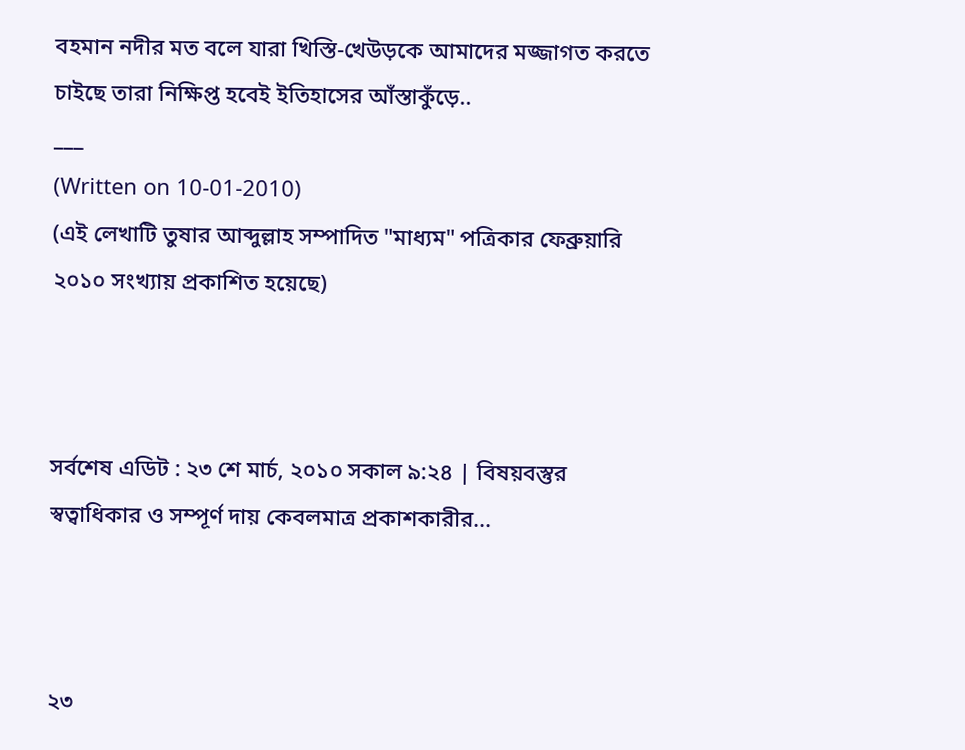বহমান নদীর মত বলে যারা খিস্তি-খেউড়কে আমাদের মজ্জাগত করতে চাইছে তারা নিক্ষিপ্ত হবেই ইতিহাসের আঁস্তাকুঁড়ে..
___
(Written on 10-01-2010)
(এই লেখাটি তুষার আব্দুল্লাহ সম্পাদিত "মাধ্যম" পত্রিকার ফেব্রুয়ারি ২০১০ সংখ্যায় প্রকাশিত হয়েছে)



সর্বশেষ এডিট : ২৩ শে মার্চ, ২০১০ সকাল ৯:২৪ | বিষয়বস্তুর স্বত্বাধিকার ও সম্পূর্ণ দায় কেবলমাত্র প্রকাশকারীর...



২৩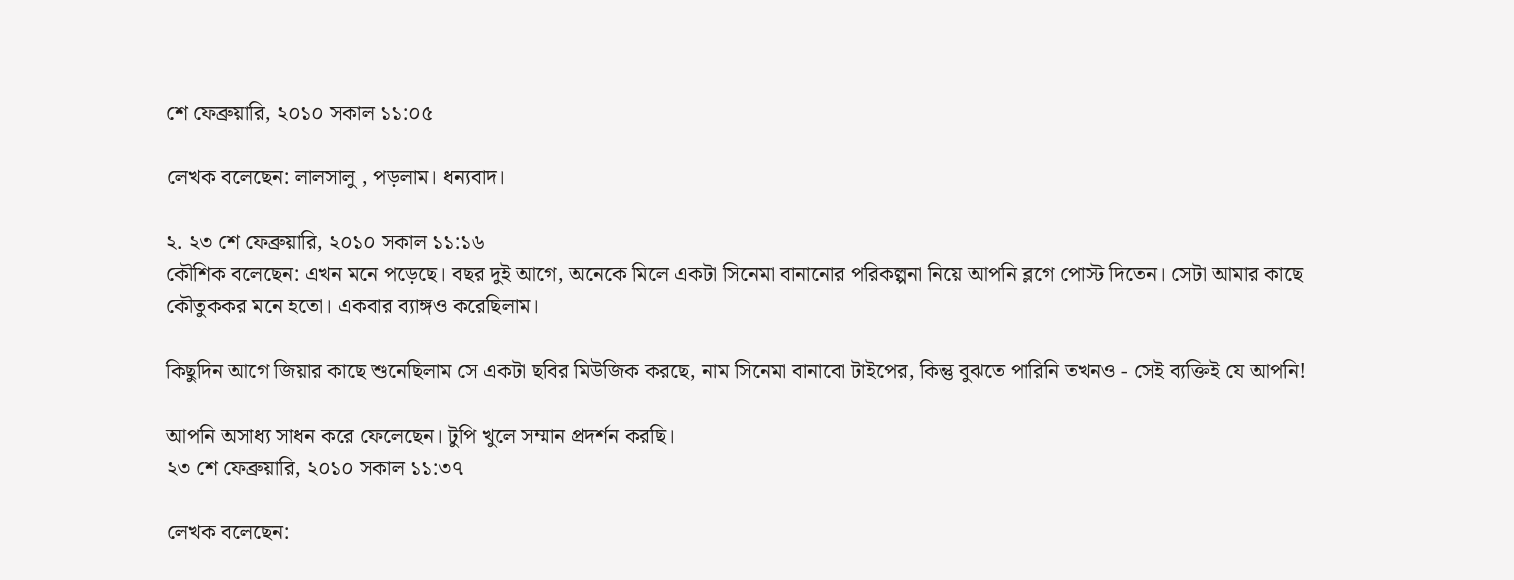শে ফেব্রুয়ারি, ২০১০ সকাল ১১:০৫

লেখক বলেছেন: লালসালু , পড়লাম। ধন্যবাদ।

২. ২৩ শে ফেব্রুয়ারি, ২০১০ সকাল ১১:১৬
কৌশিক বলেছেন: এখন মনে পড়েছে। বছর দুই আগে, অনেকে মিলে একটা সিনেমা বানানোর পরিকল্পনা নিয়ে আপনি ব্লগে পোস্ট দিতেন। সেটা আমার কাছে কৌতুককর মনে হতো। একবার ব্যাঙ্গও করেছিলাম।

কিছুদিন আগে জিয়ার কাছে শুনেছিলাম সে একটা ছবির মিউজিক করছে, নাম সিনেমা বানাবো টাইপের, কিন্তু বুঝতে পারিনি তখনও - সেই ব্যক্তিই যে আপনি!

আপনি অসাধ্য সাধন করে ফেলেছেন। টুপি খুলে সম্মান প্রদর্শন করছি।
২৩ শে ফেব্রুয়ারি, ২০১০ সকাল ১১:৩৭

লেখক বলেছেন: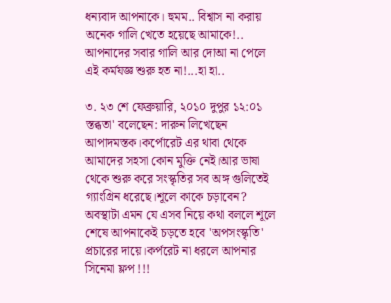ধন্যবাদ আপনাকে। হুমম.. বিশ্বাস না করায় অনেক গালি খেতে হয়েছে আমাকে!.. আপনাদের সবার গালি আর দোআ না পেলে এই কর্মযজ্ঞ শুরু হত না!...হা হা..

৩. ২৩ শে ফেব্রুয়ারি, ২০১০ দুপুর ১২:০১
স্তব্ধতা' বলেছেন: দারুন লিখেছেন আপাদমস্তক।কর্পোরেট এর থাবা থেকে আমাদের সহসা কোন মুক্তি নেই।আর ভাষা থেকে শুরু করে সংস্কৃতির সব অঙ্গ গুলিতেই গ্যাংগ্রিন ধরেছে।শূলে কাকে চড়াবেন? অবস্থাটা এমন যে এসব নিয়ে কথা বললে শূলে শেষে আপনাকেই চড়তে হবে 'অপসংস্কৃতি' প্রচারের দায়ে।কর্পরেট না ধরলে আপনার সিনেমা ফ্লপ !!!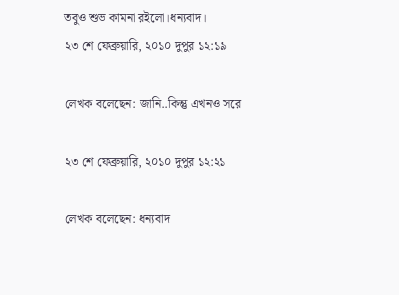তবুও শুভ কামনা রইলো।ধন্যবাদ।
২৩ শে ফেব্রুয়ারি, ২০১০ দুপুর ১২:১৯

লেখক বলেছেন: জানি..কিন্তু এখনও সরে

২৩ শে ফেব্রুয়ারি, ২০১০ দুপুর ১২:২১

লেখক বলেছেন: ধন্যবাদ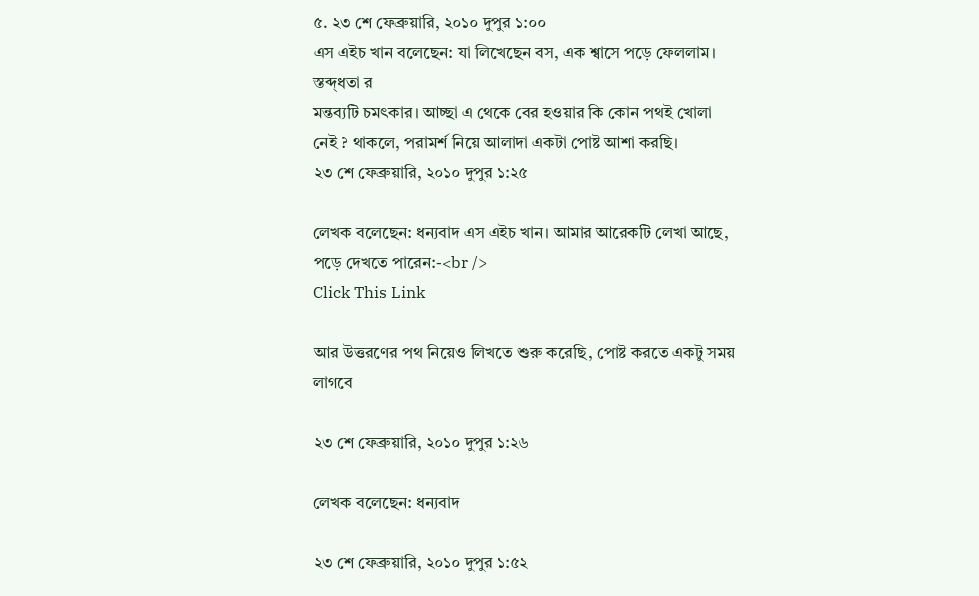৫. ২৩ শে ফেব্রুয়ারি, ২০১০ দুপুর ১:০০
এস এইচ খান বলেছেন: যা লিখেছেন বস, এক শ্বাসে পড়ে ফেললাম। স্তব্দ্ধতা র
মন্তব্যটি চমৎকার। আচ্ছা এ থেকে বের হওয়ার কি কোন পথই খোলা নেই ? থাকলে, পরামর্শ নিয়ে আলাদা একটা পোষ্ট আশা করছি।
২৩ শে ফেব্রুয়ারি, ২০১০ দুপুর ১:২৫

লেখক বলেছেন: ধন্যবাদ এস এইচ খান। আমার আরেকটি লেখা আছে, পড়ে দেখতে পারেন:-<br />
Click This Link

আর উত্তরণের পথ নিয়েও লিখতে শুরু করেছি, পোষ্ট করতে একটু সময় লাগবে

২৩ শে ফেব্রুয়ারি, ২০১০ দুপুর ১:২৬

লেখক বলেছেন: ধন্যবাদ

২৩ শে ফেব্রুয়ারি, ২০১০ দুপুর ১:৫২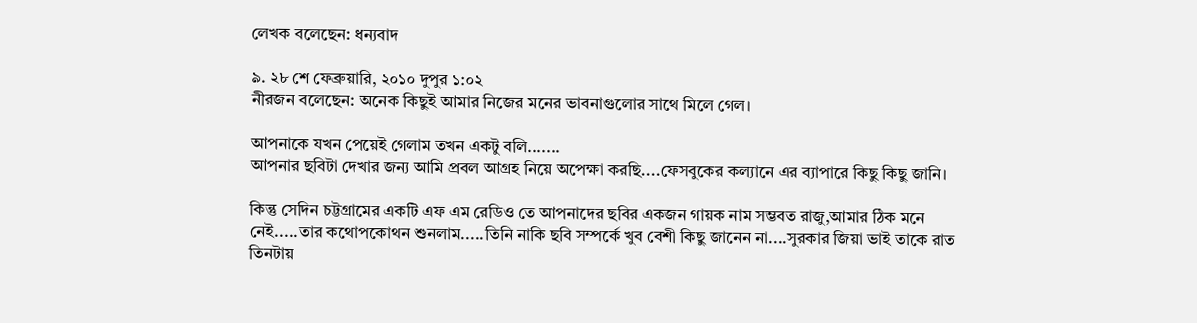লেখক বলেছেন: ধন্যবাদ

৯. ২৮ শে ফেব্রুয়ারি, ২০১০ দুপুর ১:০২
নীরজন বলেছেন: অনেক কিছুই আমার নিজের মনের ভাবনাগুলোর সাথে মিলে গেল।

আপনাকে যখন পেয়েই গেলাম তখন একটু বলি.......
আপনার ছবিটা দেখার জন্য আমি প্রবল আগ্রহ নিয়ে অপেক্ষা করছি....ফেসবুকের কল্যানে এর ব্যাপারে কিছু কিছু জানি।

কিন্তু সেদিন চট্টগ্রামের একটি এফ এম রেডিও তে আপনাদের ছবির একজন গায়ক নাম সম্ভবত রাজু,আমার ঠিক মনে নেই.....তার কথোপকোথন শুনলাম.....তিনি নাকি ছবি সম্পর্কে খুব বেশী কিছু জানেন না....সুরকার জিয়া ভাই তাকে রাত তিনটায়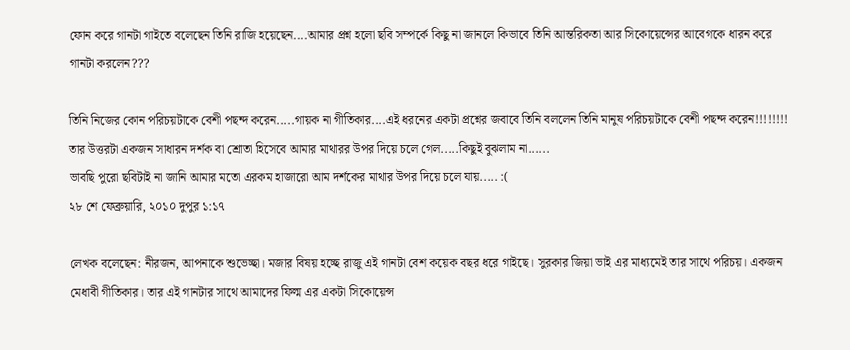ফোন করে গানটা গাইতে বলেছেন তিনি রাজি হয়েছেন....আমার প্রশ্ন হলো ছবি সম্পর্কে কিছু না জানলে কিভাবে তিনি আন্তরিকতা আর সিকোয়েন্সের আবেগকে ধারন করে গানটা করলেন???

তিনি নিজের কোন পরিচয়টাকে বেশী পছন্দ করেন.....গায়ক না গীতিকার....এই ধরনের একটা প্রশ্নের জবাবে তিনি বললেন তিনি মানুষ পরিচয়টাকে বেশী পছন্দ করেন!!!!!!!! তার উত্তরটা একজন সাধারন দর্শক বা শ্রোতা হিসেবে আমার মাথারর উপর দিয়ে চলে গেল.....কিছুই বুঝলাম না......
ভাবছি পুরো ছবিটাই না জানি আমার মতো এরকম হাজারো আম দর্শকের মাথার উপর দিয়ে চলে যায়..... :(
২৮ শে ফেব্রুয়ারি, ২০১০ দুপুর ১:১৭

লেখক বলেছেন: নীরজন, আপনাকে শুভেচ্ছা। মজার বিষয় হচ্ছে রাজু এই গানটা বেশ কয়েক বছর ধরে গাইছে। সুরকার জিয়া ভাই এর মাধ্যমেই তার সাথে পরিচয়। একজন মেধাবী গীতিকার। তার এই গানটার সাথে আমাদের ফিল্ম এর একটা সিকোয়েন্স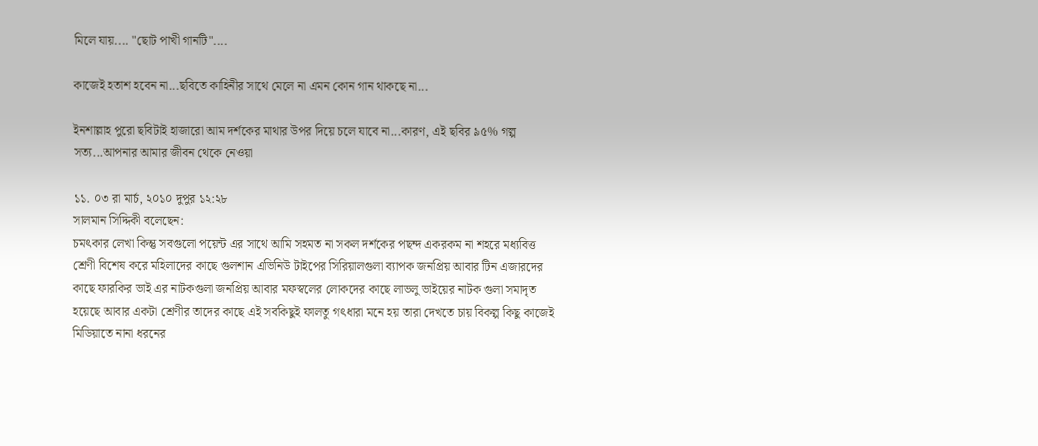মিলে যায়.... "ছোট পাখী গানটি"....

কাজেই হতাশ হবেন না...ছবিতে কাহিনীর সাথে মেলে না এমন কোন গান থাকছে না...

ইনশাল্লাহ পুরো ছবিটাই হাজারো আম দর্শকের মাথার উপর দিয়ে চলে যাবে না...কারণ, এই ছবির ৯৫% গল্প সত্য...আপনার আমার জীবন থেকে নেওয়া

১১. ০৩ রা মার্চ, ২০১০ দুপুর ১২:২৮
সালমান সিদ্দিকী বলেছেন:
চমৎকার লেখা কিন্তু সবগুলো পয়েন্ট এর সাথে আমি সহমত না সকল দর্শকের পছন্দ একরকম না শহরে মধ্যবিত্ত শ্রেণী বিশেষ করে মহিলাদের কাছে গুলশান এভিনিউ টাইপের সিরিয়ালগুলা ব্যাপক জনপ্রিয় আবার টিন এজারদের কাছে ফারকির ভাই এর নাটকগুলা জনপ্রিয় আবার মফস্বলের লোকদের কাছে লাভলু ভাইয়ের নাটক গুলা সমাদৃত হয়েছে আবার একটা শ্রেণীর তাদের কাছে এই সবকিছুই ফালতু গৎধারা মনে হয় তারা দেখতে চায় বিকল্প কিছু কাজেই মিডিয়াতে নানা ধরনের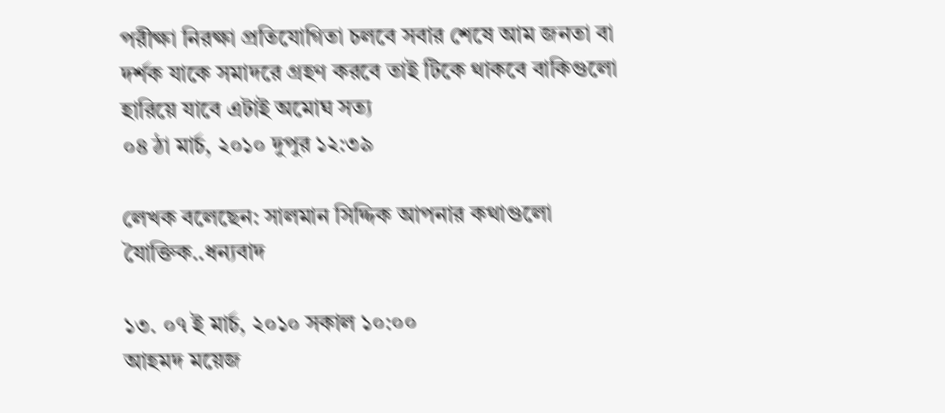পরীক্ষা নিরক্ষা প্রতিযোগিতা চলবে সবার শেষে আম জনতা বা দর্শক যাকে সমাদরে গ্রহণ করবে তাই টিকে থাকবে বাকিগুলো হারিয়ে যাবে এটাই অমোঘ সত্য
০৪ ঠা মার্চ, ২০১০ দুপুর ১২:৩৯

লেখক বলেছেন: সালমান সিদ্দিক আপনার কথাগুলো যৈাক্তিক..ধন্যবাদ

১৩. ০৭ ই মার্চ, ২০১০ সকাল ১০:০০
আহমদ ময়েজ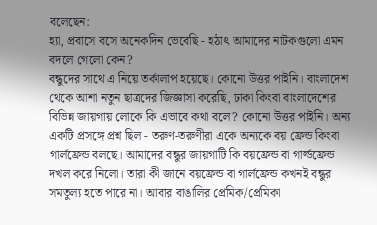বলেছেন:
হ্যা, প্রবাসে বসে অনেকদিন ভেবেছি - হঠাৎ আমাদের নাটকগুলো এমন বদলে গেলো কেন?
বন্ধুদের সাথে এ নিয়ে তর্কালাপ হয়েছে। কোনো উত্তর পাইনি। বাংলাদেশ থেকে আশা নতুন ছাত্রদের জিজ্ঞাসা করেছি, ঢাকা কিংবা বাংলাদেশের বিভিন্ন জায়গায় লোকে কি এভাবে কথা বলে? কোনো উত্তর পাইনি। অন্য একটি প্রসঙ্গে প্রশ্ন ছিল - তরুণ-তরুণীরা একে অন্যকে বয় ফ্রেন্ড কিংবা গার্লফ্রেন্ড বলছে। আমাদের বন্ধুর জায়গাটি কি বয়ফ্রেন্ড বা গার্ল্ডফ্রেন্ড দখল করে নিলো। তারা কী জানে বয়ফ্রেন্ড বা গার্লফ্রেন্ড কখনই বন্ধুর সমতুল্য হতে পারে না। আবার বাঙালির প্রেমিক/প্রেমিকা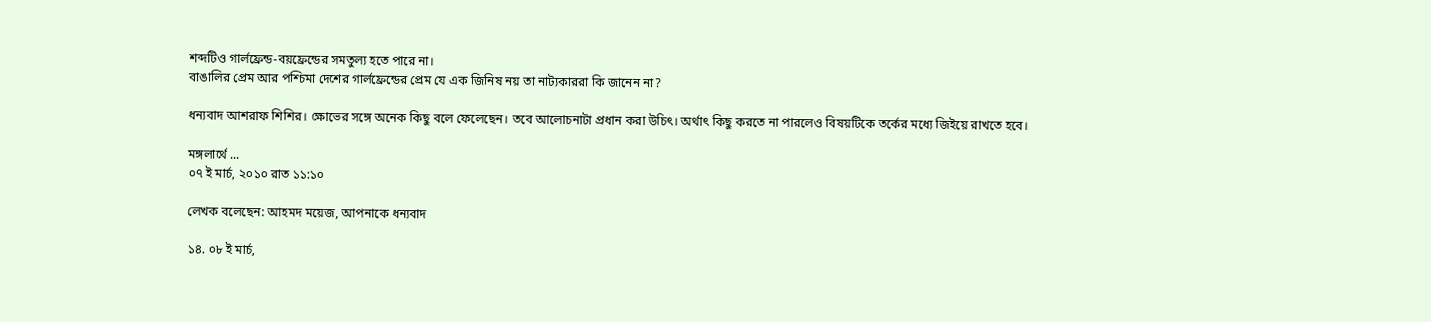শব্দটিও গার্লফ্রেন্ড-বয়ফ্রেন্ডের সমতুল্য হতে পারে না।
বাঙালির প্রেম আর পশ্চিমা দেশের গার্লফ্রেন্ডের প্রেম যে এক জিনিষ নয় তা নাট্যকাররা কি জানেন না?

ধন্যবাদ আশরাফ শিশির। ক্ষোভের সঙ্গে অনেক কিছু বলে ফেলেছেন। তবে আলোচনাটা প্রধান করা উচিৎ। অর্থাৎ কিছু করতে না পারলেও বিষয়টিকে তর্কের মধ্যে জিইয়ে রাখতে হবে।

মঙ্গলার্থে ...
০৭ ই মার্চ, ২০১০ রাত ১১:১০

লেখক বলেছেন: আহমদ ময়েজ, আপনাকে ধন্যবাদ

১৪. ০৮ ই মার্চ,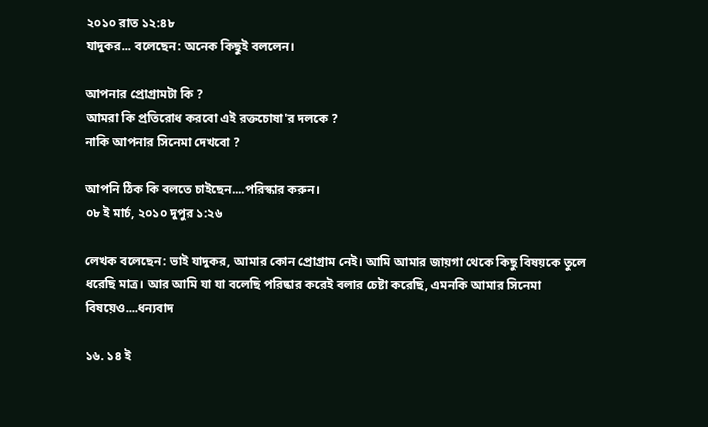২০১০ রাত ১২:৪৮
যাদুকর... বলেছেন: অনেক কিছুই বললেন।

আপনার প্রোগ্রামটা কি ?
আমরা কি প্রতিরোধ করবো এই রক্তচোষা'র দলকে ?
নাকি আপনার সিনেমা দেখবো ?

আপনি ঠিক কি বলতে চাইছেন....পরিস্কার করুন।
০৮ ই মার্চ, ২০১০ দুপুর ১:২৬

লেখক বলেছেন: ভাই যাদুকর, আমার কোন প্রোগ্রাম নেই। আমি আমার জায়গা থেকে কিছু বিষয়কে তুলে ধরেছি মাত্র। আর আমি যা যা বলেছি পরিষ্কার করেই বলার চেষ্টা করেছি, এমনকি আমার সিনেমা বিষয়েও....ধন্যবাদ

১৬. ১৪ ই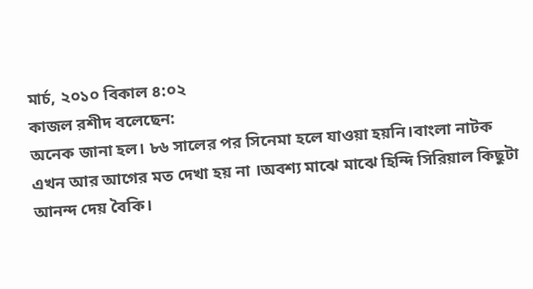মার্চ, ২০১০ বিকাল ৪:০২
কাজল রশীদ বলেছেন:
অনেক জানা হল। ৮৬ সালের পর সিনেমা হলে যাওয়া হয়নি।বাংলা নাটক এখন আর আগের মত দেখা হয় না ।অবশ্য মাঝে মাঝে হিন্দি সিরিয়াল কিছুটা আনন্দ দেয় বৈকি।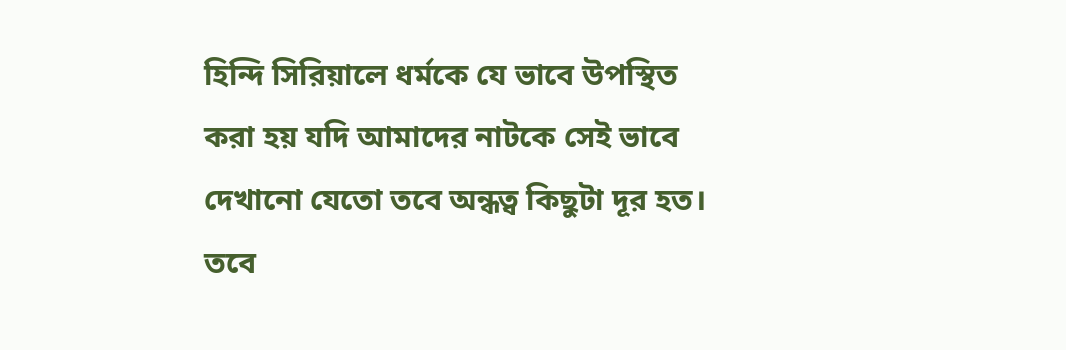হিন্দি সিরিয়ালে ধর্মকে যে ভাবে উপস্থিত করা হয় যদি আমাদের নাটকে সেই ভাবে দেখানো যেতো তবে অন্ধত্ব কিছুটা দূর হত।
তবে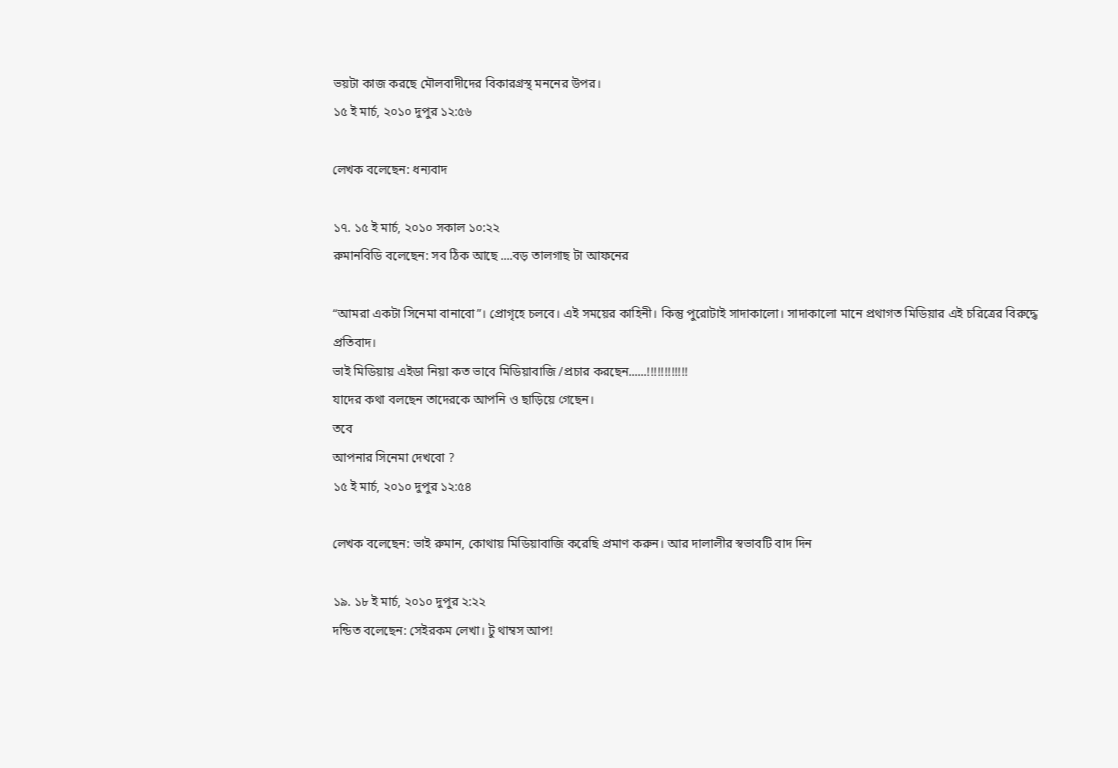ভয়টা কাজ করছে মৌলবাদীদের বিকারগ্রস্থ মননের উপর।
১৫ ই মার্চ, ২০১০ দুপুর ১২:৫৬

লেখক বলেছেন: ধন্যবাদ

১৭. ১৫ ই মার্চ, ২০১০ সকাল ১০:২২
রুমানবিডি বলেছেন: সব ঠিক আছে ....বড় তালগাছ টা আফনের

“আমরা একটা সিনেমা বানাবো”। প্রোগৃহে চলবে। এই সময়ের কাহিনী। কিন্তু পুরোটাই সাদাকালো। সাদাকালো মানে প্রথাগত মিডিয়ার এই চরিত্রের বিরুদ্ধে প্রতিবাদ।
ভাই মিডিয়ায় এইডা নিয়া কত ভাবে মিডিয়াবাজি /প্রচার করছেন......!!!!!!!!!!!!
যাদের কথা বলছেন তাদেরকে আপনি ও ছাড়িয়ে গেছেন।
তবে
আপনার সিনেমা দেখবো ?
১৫ ই মার্চ, ২০১০ দুপুর ১২:৫৪

লেখক বলেছেন: ভাই রুমান, কোথায় মিডিয়াবাজি করেছি প্রমাণ করুন। আর দালালীর স্বভাবটি বাদ দিন

১৯. ১৮ ই মার্চ, ২০১০ দুপুর ২:২২
দন্ডিত বলেছেন: সেইরকম লেখা। টু থাম্বস আপ!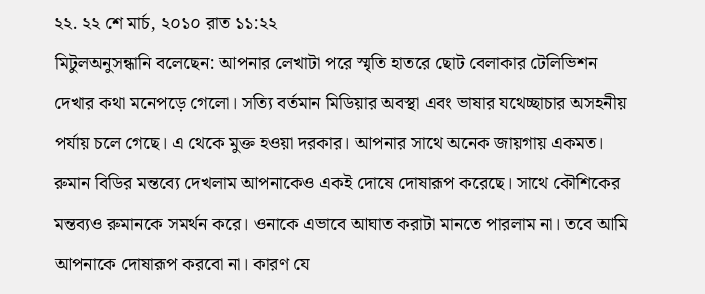২২. ২২ শে মার্চ, ২০১০ রাত ১১:২২
মিটুলঅনুসন্ধানি বলেছেন: আপনার লেখাটা পরে স্মৃতি হাতরে ছোট বেলাকার টেলিভিশন দেখার কথা মনেপড়ে গেলো। সত্যি বর্তমান মিডিয়ার অবস্থা এবং ভাষার যথেচ্ছাচার অসহনীয় পর্যায় চলে গেছে। এ থেকে মুক্ত হওয়া দরকার। আপনার সাথে অনেক জায়গায় একমত। রুমান বিডির মন্তব্যে দেখলাম আপনাকেও একই দোষে দোষারূপ করেছে। সাথে কৌশিকের মন্তব্যও রুমানকে সমর্থন করে। ওনাকে এভাবে আঘাত করাটা মানতে পারলাম না। তবে আমি আপনাকে দোষারূপ করবো না। কারণ যে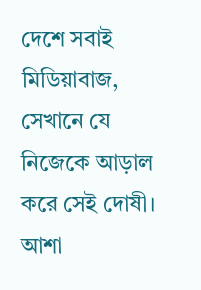দেশে সবাই মিডিয়াবাজ, সেখানে যে নিজেকে আড়াল করে সেই দোষী।
আশা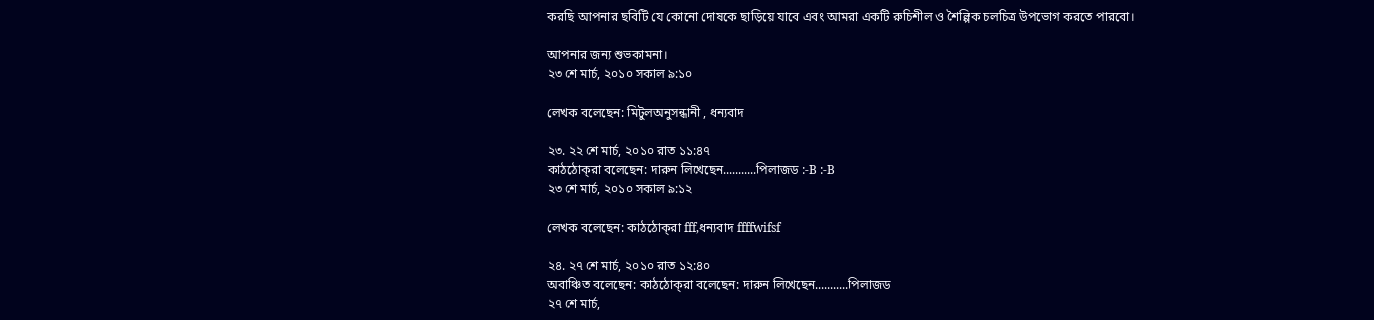করছি আপনার ছবিটি যে কোনো দোষকে ছাড়িয়ে যাবে এবং আমরা একটি রুচিশীল ও শৈল্পিক চলচিত্র উপভোগ করতে পারবো।

আপনার জন্য শুভকামনা।
২৩ শে মার্চ, ২০১০ সকাল ৯:১০

লেখক বলেছেন: মিটুলঅনুসন্ধানী , ধন্যবাদ

২৩. ২২ শে মার্চ, ২০১০ রাত ১১:৪৭
কাঠঠোক্‌রা বলেছেন: দারুন লিখেছেন...........পিলাজড :-B :-B
২৩ শে মার্চ, ২০১০ সকাল ৯:১২

লেখক বলেছেন: কাঠঠোক্‌রা fff,ধন্যবাদ ffffwifsf

২৪. ২৭ শে মার্চ, ২০১০ রাত ১২:৪০
অবাঞ্চিত বলেছেন: কাঠঠোক্‌রা বলেছেন: দারুন লিখেছেন...........পিলাজড
২৭ শে মার্চ,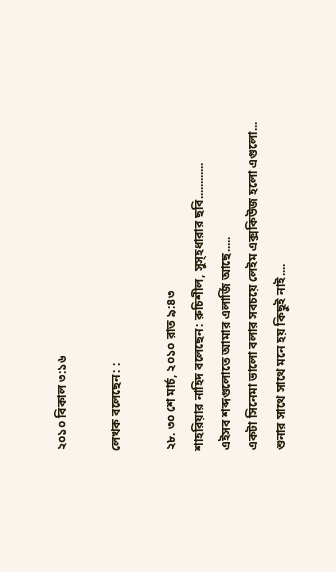২০১০ বিকাল ৩:১৬

লেখক বলেছেন: :

২৮. ৩০ শে মার্চ, ২০১০ রাত ৯:৪৩
শাহরিয়ার নাহিদ বলেছেন: রুচিশীল, সুস্হধারার ছবি............
এইসব শব্দগুলোতে আমার এলার্জি আছে.....
একটা সিনেমা ভালো বলার সবচয়ে লেইম এক্সকিউজ হলো এগুলো...
শুনার সাথে সাথে মনে হয় কিছুই নাই....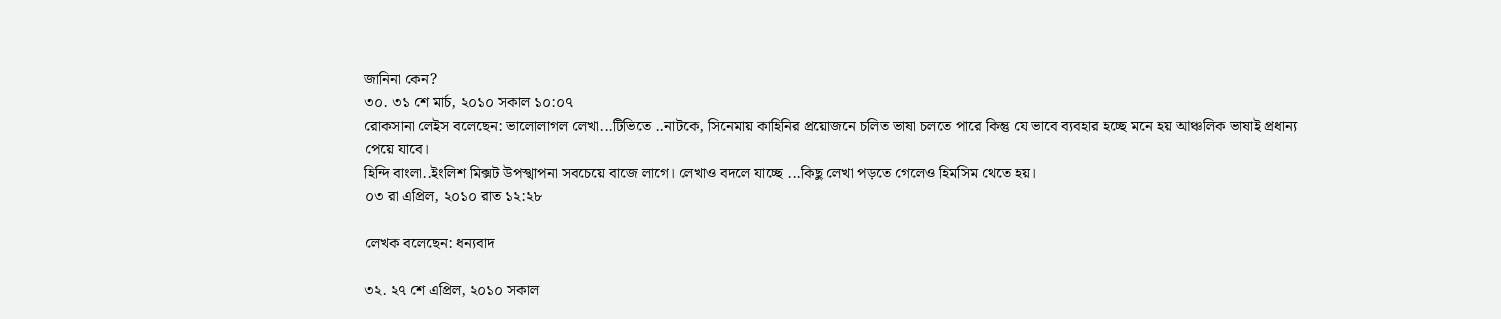জানিনা কেন?
৩০. ৩১ শে মার্চ, ২০১০ সকাল ১০:০৭
রোকসানা লেইস বলেছেন: ভালোলাগল লেখা...টিভিতে ..নাটকে, সিনেমায় কাহিনির প্রয়োজনে চলিত ভাষা চলতে পারে কিন্তু যে ভাবে ব্যবহার হচ্ছে মনে হয় আঞ্চলিক ভাষাই প্রধান্য পেয়ে যাবে।
হিন্দি বাংলা..ইংলিশ মিক্সট উপস্খাপনা সবচেয়ে বাজে লাগে। লেখাও বদলে যাচ্ছে ...কিছু লেখা পড়তে গেলেও হিমসিম থেতে হয়।
০৩ রা এপ্রিল, ২০১০ রাত ১২:২৮

লেখক বলেছেন: ধন্যবাদ

৩২. ২৭ শে এপ্রিল, ২০১০ সকাল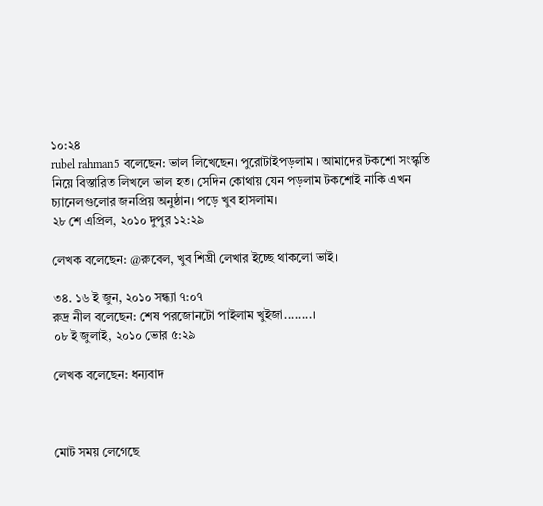১০:২৪
rubel rahman5 বলেছেন: ভাল লিখেছেন। পুরোটাইপড়লাম । আমাদের টকশো সংস্কৃতি নিয়ে বিস্তারিত লিখলে ভাল হত। সেদিন কোথায় যেন পড়লাম টকশোই নাকি এখন চ্যানেলগুলোর জনপ্রিয় অনুষ্ঠান। পড়ে খুব হাসলাম।
২৮ শে এপ্রিল, ২০১০ দুপুর ১২:২৯

লেখক বলেছেন: @রুবেল, খুব শিঘ্রী লেখার ইচ্ছে থাকলো ভাই।

৩৪. ১৬ ই জুন, ২০১০ সন্ধ্যা ৭:০৭
রুদ্র নীল বলেছেন: শেষ পরজোনটো পাইলাম খুইজা........।
০৮ ই জুলাই, ২০১০ ভোর ৫:২৯

লেখক বলেছেন: ধন্যবাদ



মোট সময় লেগেছে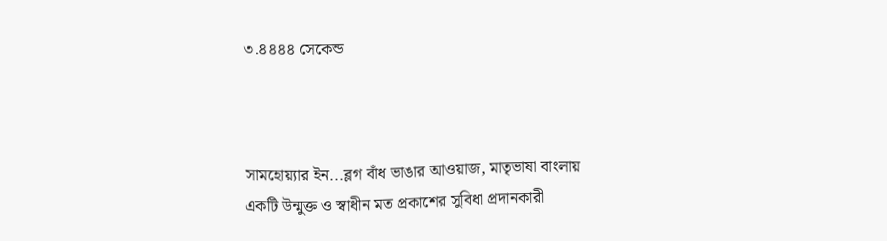৩.৪৪৪৪ সেকেন্ড



সামহোয়‍্যার ইন...ব্লগ বাঁধ ভাঙার আওয়াজ, মাতৃভাষা বাংলায় একটি উন্মুক্ত ও স্বাধীন মত প্রকাশের সুবিধা প্রদানকারী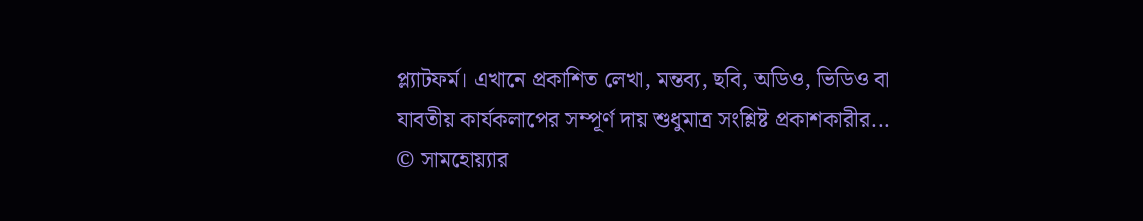প্ল্যাটফর্ম। এখানে প্রকাশিত লেখা, মন্তব‍্য, ছবি, অডিও, ভিডিও বা যাবতীয় কার্যকলাপের সম্পূর্ণ দায় শুধুমাত্র সংশ্লিষ্ট প্রকাশকারীর...
© সামহোয়্যার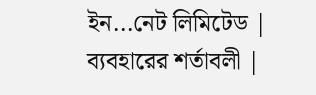ইন...নেট লিমিটেড | ব্যবহারের শর্তাবলী |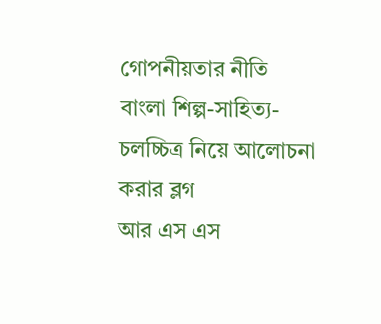গোপনীয়তার নীতি
বাংলা শিল্প-সাহিত্য-চলচ্চিত্র নিয়ে আলোচনা করার ব্লগ
আর এস এস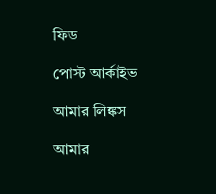ফিড

পোস্ট আর্কাইভ

আমার লিঙ্কস

আমার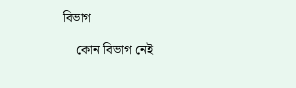বিভাগ

    কোন বিভাগ নেই